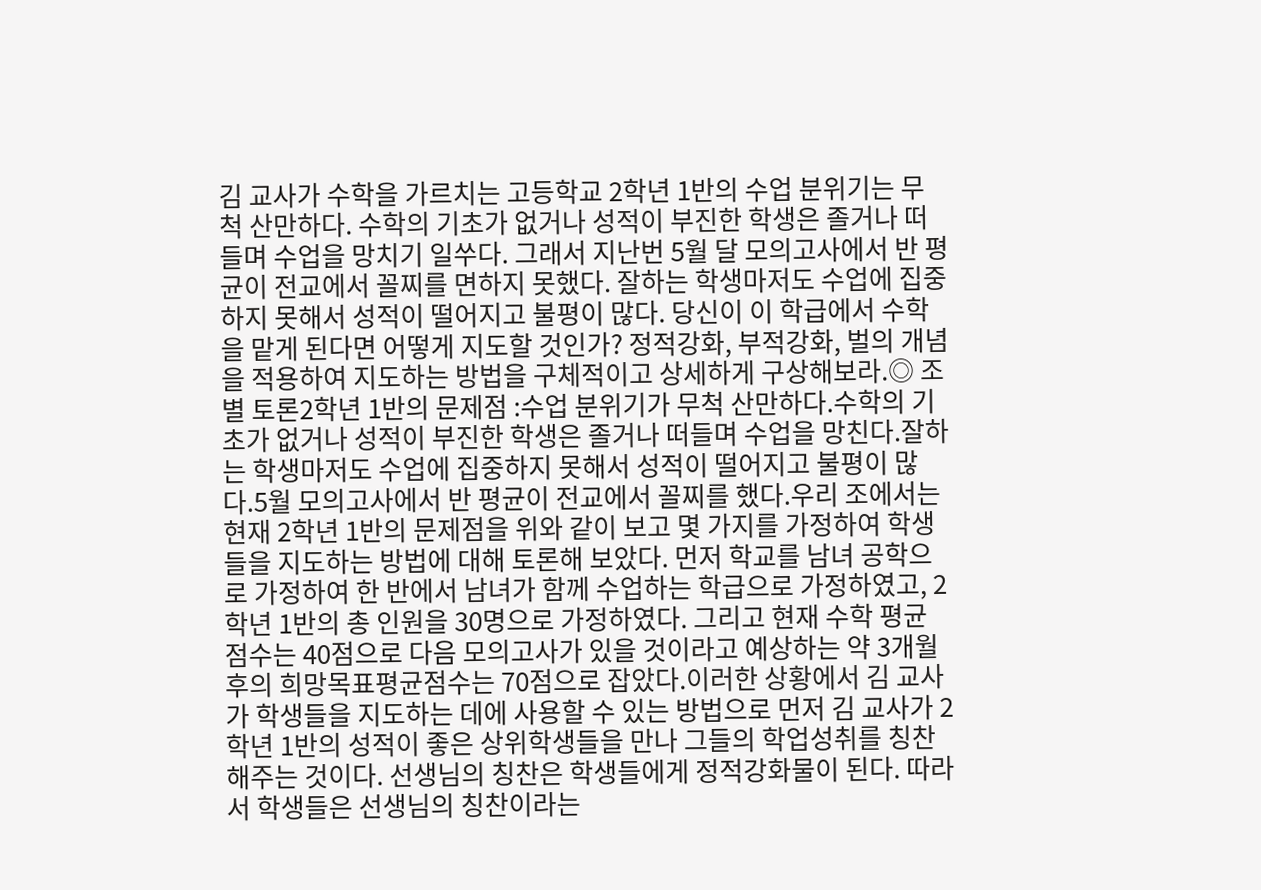김 교사가 수학을 가르치는 고등학교 2학년 1반의 수업 분위기는 무척 산만하다. 수학의 기초가 없거나 성적이 부진한 학생은 졸거나 떠들며 수업을 망치기 일쑤다. 그래서 지난번 5월 달 모의고사에서 반 평균이 전교에서 꼴찌를 면하지 못했다. 잘하는 학생마저도 수업에 집중하지 못해서 성적이 떨어지고 불평이 많다. 당신이 이 학급에서 수학을 맡게 된다면 어떻게 지도할 것인가? 정적강화, 부적강화, 벌의 개념을 적용하여 지도하는 방법을 구체적이고 상세하게 구상해보라.◎ 조별 토론2학년 1반의 문제점 :수업 분위기가 무척 산만하다.수학의 기초가 없거나 성적이 부진한 학생은 졸거나 떠들며 수업을 망친다.잘하는 학생마저도 수업에 집중하지 못해서 성적이 떨어지고 불평이 많다.5월 모의고사에서 반 평균이 전교에서 꼴찌를 했다.우리 조에서는 현재 2학년 1반의 문제점을 위와 같이 보고 몇 가지를 가정하여 학생들을 지도하는 방법에 대해 토론해 보았다. 먼저 학교를 남녀 공학으로 가정하여 한 반에서 남녀가 함께 수업하는 학급으로 가정하였고, 2학년 1반의 총 인원을 30명으로 가정하였다. 그리고 현재 수학 평균 점수는 40점으로 다음 모의고사가 있을 것이라고 예상하는 약 3개월 후의 희망목표평균점수는 70점으로 잡았다.이러한 상황에서 김 교사가 학생들을 지도하는 데에 사용할 수 있는 방법으로 먼저 김 교사가 2학년 1반의 성적이 좋은 상위학생들을 만나 그들의 학업성취를 칭찬해주는 것이다. 선생님의 칭찬은 학생들에게 정적강화물이 된다. 따라서 학생들은 선생님의 칭찬이라는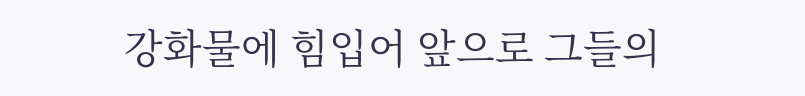강화물에 힘입어 앞으로 그들의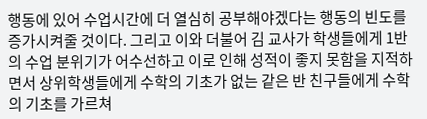행동에 있어 수업시간에 더 열심히 공부해야겠다는 행동의 빈도를 증가시켜줄 것이다. 그리고 이와 더불어 김 교사가 학생들에게 1반의 수업 분위기가 어수선하고 이로 인해 성적이 좋지 못함을 지적하면서 상위학생들에게 수학의 기초가 없는 같은 반 친구들에게 수학의 기초를 가르쳐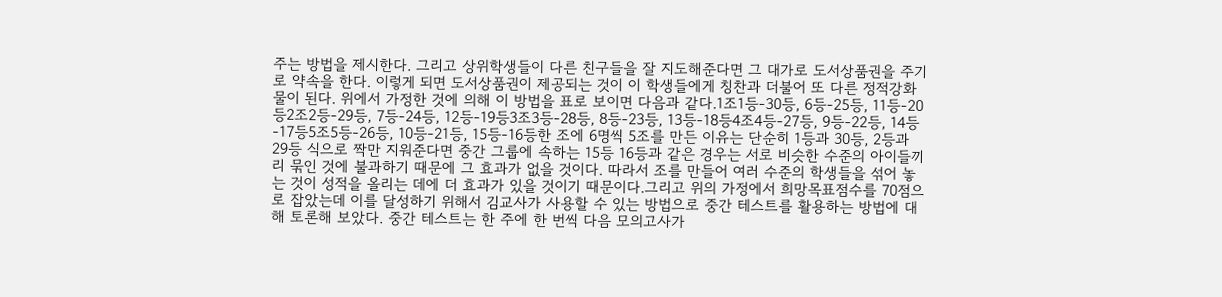주는 방법을 제시한다. 그리고 상위학생들이 다른 친구들을 잘 지도해준다면 그 대가로 도서상품권을 주기로 약속을 한다. 이렇게 되면 도서상품권이 제공되는 것이 이 학생들에게 칭찬과 더불어 또 다른 정적강화물이 된다. 위에서 가정한 것에 의해 이 방법을 표로 보이면 다음과 같다.1조1등-30등, 6등-25등, 11등-20등2조2등-29등, 7등-24등, 12등-19등3조3등-28등, 8등-23등, 13등-18등4조4등-27등, 9등-22등, 14등-17등5조5등-26등, 10등-21등, 15등-16등한 조에 6명씩 5조를 만든 이유는 단순히 1등과 30등, 2등과 29등 식으로 짝만 지워준다면 중간 그룹에 속하는 15등 16등과 같은 경우는 서로 비슷한 수준의 아이들끼리 묶인 것에 불과하기 때문에 그 효과가 없을 것이다. 따라서 조를 만들어 여러 수준의 학생들을 섞어 놓는 것이 성적을 올리는 데에 더 효과가 있을 것이기 때문이다.그리고 위의 가정에서 희망목표점수를 70점으로 잡았는데 이를 달성하기 위해서 김교사가 사용할 수 있는 방법으로 중간 테스트를 활용하는 방법에 대해 토론해 보았다. 중간 테스트는 한 주에 한 번씩 다음 모의고사가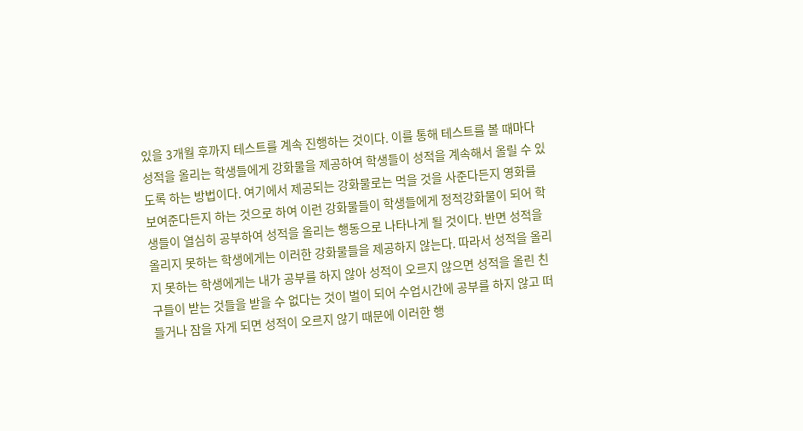있을 3개월 후까지 테스트를 계속 진행하는 것이다. 이를 통해 테스트를 볼 때마다 성적을 올리는 학생들에게 강화물을 제공하여 학생들이 성적을 계속해서 올릴 수 있도록 하는 방법이다. 여기에서 제공되는 강화물로는 먹을 것을 사준다든지 영화를 보여준다든지 하는 것으로 하여 이런 강화물들이 학생들에게 정적강화물이 되어 학생들이 열심히 공부하여 성적을 올리는 행동으로 나타나게 될 것이다. 반면 성적을 올리지 못하는 학생에게는 이러한 강화물들을 제공하지 않는다. 따라서 성적을 올리지 못하는 학생에게는 내가 공부를 하지 않아 성적이 오르지 않으면 성적을 올린 친구들이 받는 것들을 받을 수 없다는 것이 벌이 되어 수업시간에 공부를 하지 않고 떠들거나 잠을 자게 되면 성적이 오르지 않기 때문에 이러한 행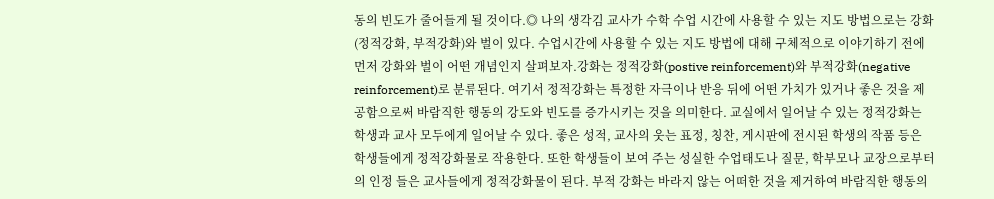동의 빈도가 줄어들게 될 것이다.◎ 나의 생각김 교사가 수학 수업 시간에 사용할 수 있는 지도 방법으로는 강화(정적강화, 부적강화)와 벌이 있다. 수업시간에 사용할 수 있는 지도 방법에 대해 구체적으로 이야기하기 전에 먼저 강화와 벌이 어떤 개념인지 살펴보자.강화는 정적강화(postive reinforcement)와 부적강화(negative reinforcement)로 분류된다. 여기서 정적강화는 특정한 자극이나 반응 뒤에 어떤 가치가 있거나 좋은 것을 제공함으로써 바람직한 행동의 강도와 빈도를 증가시키는 것을 의미한다. 교실에서 일어날 수 있는 정적강화는 학생과 교사 모두에게 일어날 수 있다. 좋은 성적, 교사의 웃는 표정, 칭찬, 게시판에 전시된 학생의 작품 등은 학생들에게 정적강화물로 작용한다. 또한 학생들이 보여 주는 성실한 수업태도나 질문, 학부모나 교장으로부터의 인정 들은 교사들에게 정적강화물이 된다. 부적 강화는 바라지 않는 어떠한 것을 제거하여 바람직한 행동의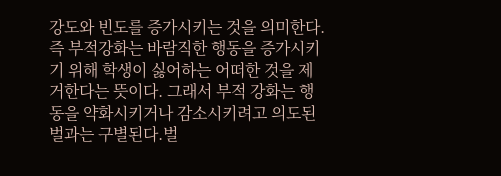강도와 빈도를 증가시키는 것을 의미한다. 즉 부적강화는 바람직한 행동을 증가시키기 위해 학생이 싫어하는 어떠한 것을 제거한다는 뜻이다. 그래서 부적 강화는 행동을 약화시키거나 감소시키려고 의도된 벌과는 구별된다.벌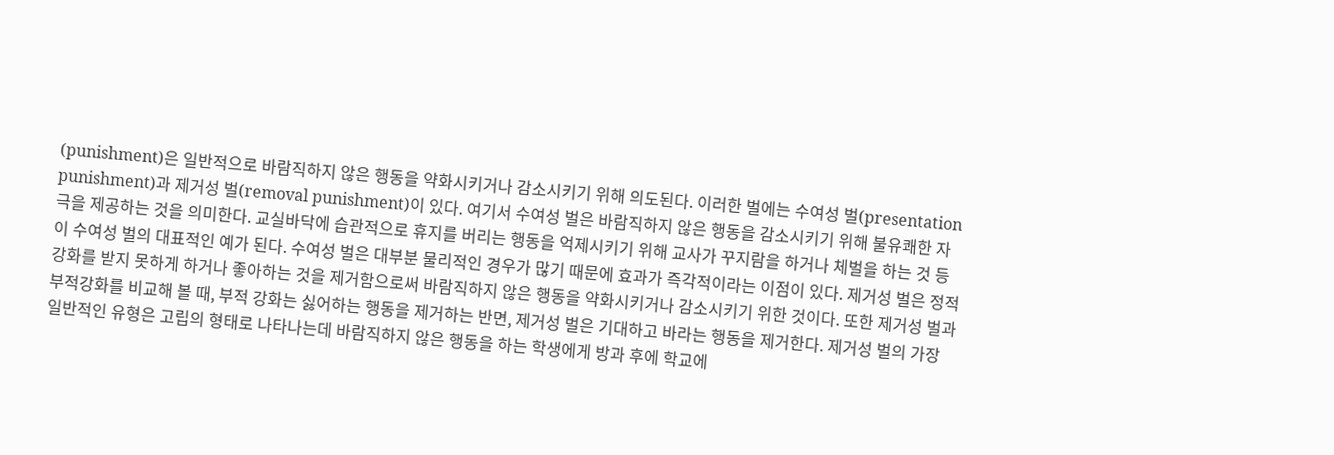(punishment)은 일반적으로 바람직하지 않은 행동을 약화시키거나 감소시키기 위해 의도된다. 이러한 벌에는 수여성 벌(presentation punishment)과 제거성 벌(removal punishment)이 있다. 여기서 수여성 벌은 바람직하지 않은 행동을 감소시키기 위해 불유쾌한 자극을 제공하는 것을 의미한다. 교실바닥에 습관적으로 휴지를 버리는 행동을 억제시키기 위해 교사가 꾸지람을 하거나 체벌을 하는 것 등이 수여성 벌의 대표적인 예가 된다. 수여성 벌은 대부분 물리적인 경우가 많기 때문에 효과가 즉각적이라는 이점이 있다. 제거성 벌은 정적강화를 받지 못하게 하거나 좋아하는 것을 제거함으로써 바람직하지 않은 행동을 약화시키거나 감소시키기 위한 것이다. 또한 제거성 벌과 부적강화를 비교해 볼 때, 부적 강화는 싫어하는 행동을 제거하는 반면, 제거성 벌은 기대하고 바라는 행동을 제거한다. 제거성 벌의 가장 일반적인 유형은 고립의 형태로 나타나는데 바람직하지 않은 행동을 하는 학생에게 방과 후에 학교에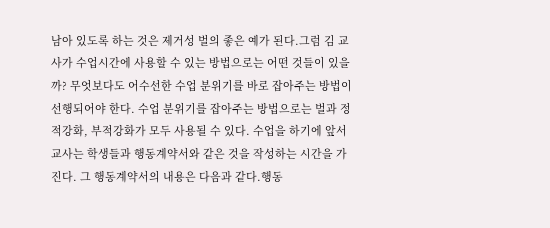남아 있도록 하는 것은 제거성 벌의 좋은 예가 된다.그럼 김 교사가 수업시간에 사용할 수 있는 방법으로는 어떤 것들이 있을까? 무엇보다도 어수선한 수업 분위기를 바로 잡아주는 방법이 선행되어야 한다. 수업 분위기를 잡아주는 방법으로는 벌과 정적강화, 부적강화가 모두 사용될 수 있다. 수업을 하기에 앞서 교사는 학생들과 행동계약서와 같은 것을 작성하는 시간을 가진다. 그 행동계약서의 내용은 다음과 같다.행동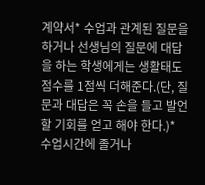계약서* 수업과 관계된 질문을 하거나 선생님의 질문에 대답을 하는 학생에게는 생활태도 점수를 1점씩 더해준다.(단, 질문과 대답은 꼭 손을 들고 발언할 기회를 얻고 해야 한다.)* 수업시간에 졸거나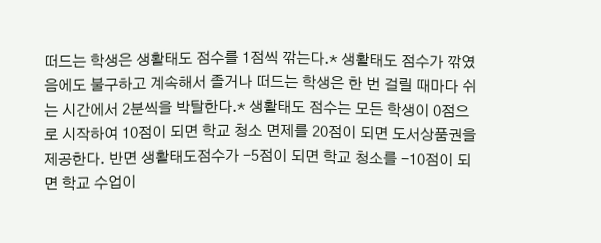떠드는 학생은 생활태도 점수를 1점씩 깎는다.* 생활태도 점수가 깎였음에도 불구하고 계속해서 졸거나 떠드는 학생은 한 번 걸릴 때마다 쉬는 시간에서 2분씩을 박탈한다.* 생활태도 점수는 모든 학생이 0점으로 시작하여 10점이 되면 학교 청소 면제를 20점이 되면 도서상품권을 제공한다. 반면 생활태도점수가 -5점이 되면 학교 청소를 -10점이 되면 학교 수업이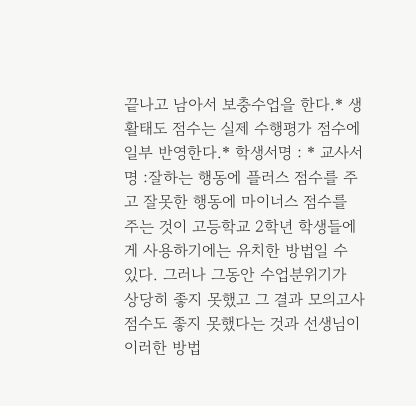끝나고 남아서 보충수업을 한다.* 생활태도 점수는 실제 수행평가 점수에 일부 반영한다.* 학생서명 : * 교사서명 :잘하는 행동에 플러스 점수를 주고 잘못한 행동에 마이너스 점수를 주는 것이 고등학교 2학년 학생들에게 사용하기에는 유치한 방법일 수 있다. 그러나 그동안 수업분위기가 상당히 좋지 못했고 그 결과 모의고사 점수도 좋지 못했다는 것과 선생님이 이러한 방법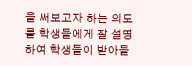을 써보고자 하는 의도를 학생들에게 잘 설명하여 학생들이 받아들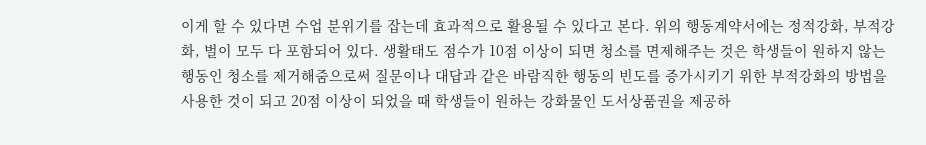이게 할 수 있다면 수업 분위기를 잡는데 효과적으로 활용될 수 있다고 본다. 위의 행동계약서에는 정적강화, 부적강화, 벌이 모두 다 포함되어 있다. 생활태도 점수가 10점 이상이 되면 청소를 면제해주는 것은 학생들이 원하지 않는 행동인 청소를 제거해줌으로써 질문이나 대답과 같은 바람직한 행동의 빈도를 증가시키기 위한 부적강화의 방법을 사용한 것이 되고 20점 이상이 되었을 때 학생들이 원하는 강화물인 도서상품권을 제공하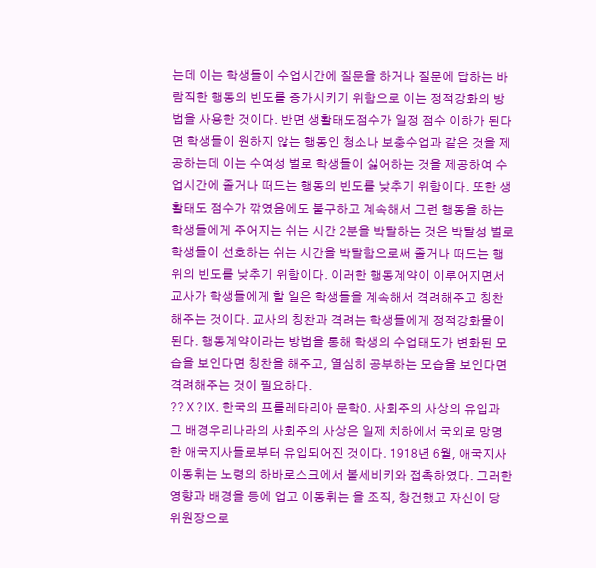는데 이는 학생들이 수업시간에 질문을 하거나 질문에 답하는 바람직한 행동의 빈도를 증가시키기 위함으로 이는 정적강화의 방법을 사용한 것이다. 반면 생활태도점수가 일정 점수 이하가 된다면 학생들이 원하지 않는 행동인 청소나 보충수업과 같은 것을 제공하는데 이는 수여성 벌로 학생들이 싫어하는 것을 제공하여 수업시간에 졸거나 떠드는 행동의 빈도를 낮추기 위함이다. 또한 생활태도 점수가 깎였음에도 불구하고 계속해서 그런 행동을 하는 학생들에게 주어지는 쉬는 시간 2분을 박탈하는 것은 박탈성 벌로 학생들이 선호하는 쉬는 시간을 박탈함으로써 졸거나 떠드는 행위의 빈도를 낮추기 위함이다. 이러한 행동계약이 이루어지면서 교사가 학생들에게 할 일은 학생들을 계속해서 격려해주고 칭찬해주는 것이다. 교사의 칭찬과 격려는 학생들에게 정적강화물이 된다. 행동계약이라는 방법을 통해 학생의 수업태도가 변화된 모습을 보인다면 칭찬을 해주고, 열심히 공부하는 모습을 보인다면 격려해주는 것이 필요하다.
??Ⅹ?Ⅸ. 한국의 프롤레타리아 문학0. 사회주의 사상의 유입과 그 배경우리나라의 사회주의 사상은 일제 치하에서 국외로 망명한 애국지사들로부터 유입되어진 것이다. 1918년 6월, 애국지사 이동휘는 노령의 하바로스크에서 볼세비키와 접촉하였다. 그러한 영향과 배경을 등에 업고 이동휘는 을 조직, 창건했고 자신이 당 위원장으로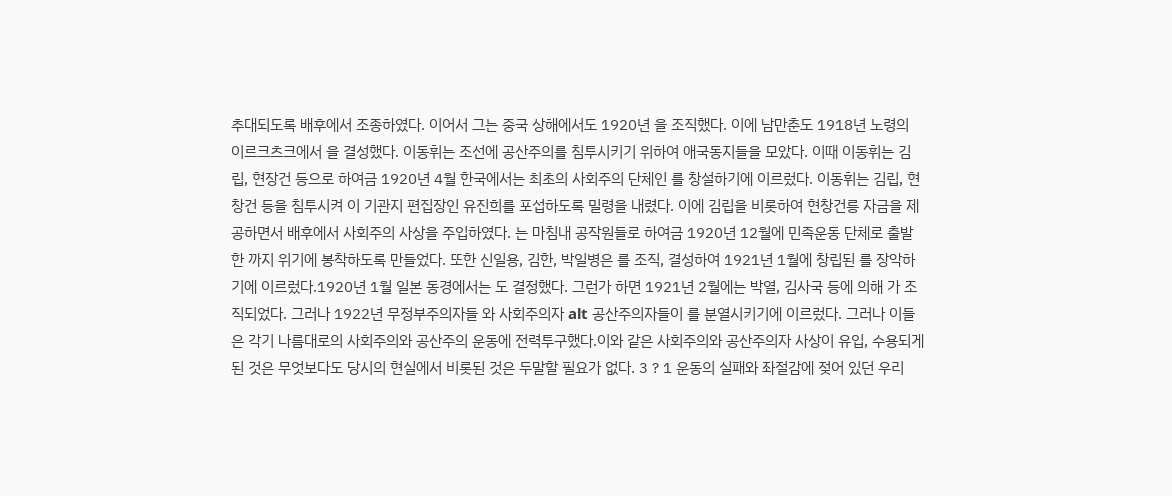추대되도록 배후에서 조종하였다. 이어서 그는 중국 상해에서도 1920년 을 조직했다. 이에 남만춘도 1918년 노령의 이르크츠크에서 을 결성했다. 이동휘는 조선에 공산주의를 침투시키기 위하여 애국동지들을 모았다. 이때 이동휘는 김립, 현장건 등으로 하여금 1920년 4월 한국에서는 최초의 사회주의 단체인 를 창설하기에 이르렀다. 이동휘는 김립, 현창건 등을 침투시켜 이 기관지 편집장인 유진희를 포섭하도록 밀령을 내렸다. 이에 김립을 비롯하여 현창건릉 자금을 제공하면서 배후에서 사회주의 사상을 주입하였다. 는 마침내 공작원들로 하여금 1920년 12월에 민족운동 단체로 출발한 까지 위기에 봉착하도록 만들었다. 또한 신일용, 김한, 박일병은 를 조직, 결성하여 1921년 1월에 창립된 를 장악하기에 이르렀다.1920년 1월 일본 동경에서는 도 결정했다. 그런가 하면 1921년 2월에는 박열, 김사국 등에 의해 가 조직되었다. 그러나 1922년 무정부주의자들 와 사회주의자 alt 공산주의자들이 를 분열시키기에 이르렀다. 그러나 이들은 각기 나름대로의 사회주의와 공산주의 운동에 전력투구했다.이와 같은 사회주의와 공산주의자 사상이 유입, 수용되게 된 것은 무엇보다도 당시의 현실에서 비롯된 것은 두말할 필요가 없다. 3 ? 1 운동의 실패와 좌절감에 젖어 있던 우리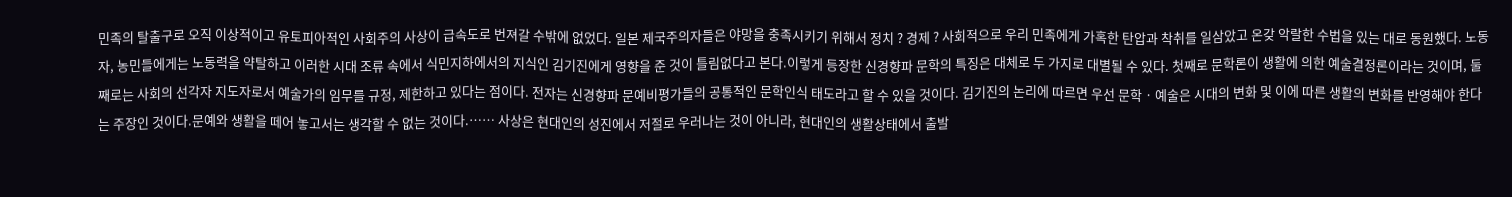민족의 탈출구로 오직 이상적이고 유토피아적인 사회주의 사상이 급속도로 번져갈 수밖에 없었다. 일본 제국주의자들은 야망을 충족시키기 위해서 정치 ? 경제 ? 사회적으로 우리 민족에게 가혹한 탄압과 착취를 일삼았고 온갖 악랄한 수법을 있는 대로 동원했다. 노동자, 농민들에게는 노동력을 약탈하고 이러한 시대 조류 속에서 식민지하에서의 지식인 김기진에게 영향을 준 것이 틀림없다고 본다.이렇게 등장한 신경향파 문학의 특징은 대체로 두 가지로 대별될 수 있다. 첫째로 문학론이 생활에 의한 예술결정론이라는 것이며, 둘째로는 사회의 선각자 지도자로서 예술가의 임무를 규정, 제한하고 있다는 점이다. 전자는 신경향파 문예비평가들의 공통적인 문학인식 태도라고 할 수 있을 것이다. 김기진의 논리에 따르면 우선 문학 · 예술은 시대의 변화 및 이에 따른 생활의 변화를 반영해야 한다는 주장인 것이다.문예와 생활을 떼어 놓고서는 생각할 수 없는 것이다.…… 사상은 현대인의 성진에서 저절로 우러나는 것이 아니라, 현대인의 생활상태에서 출발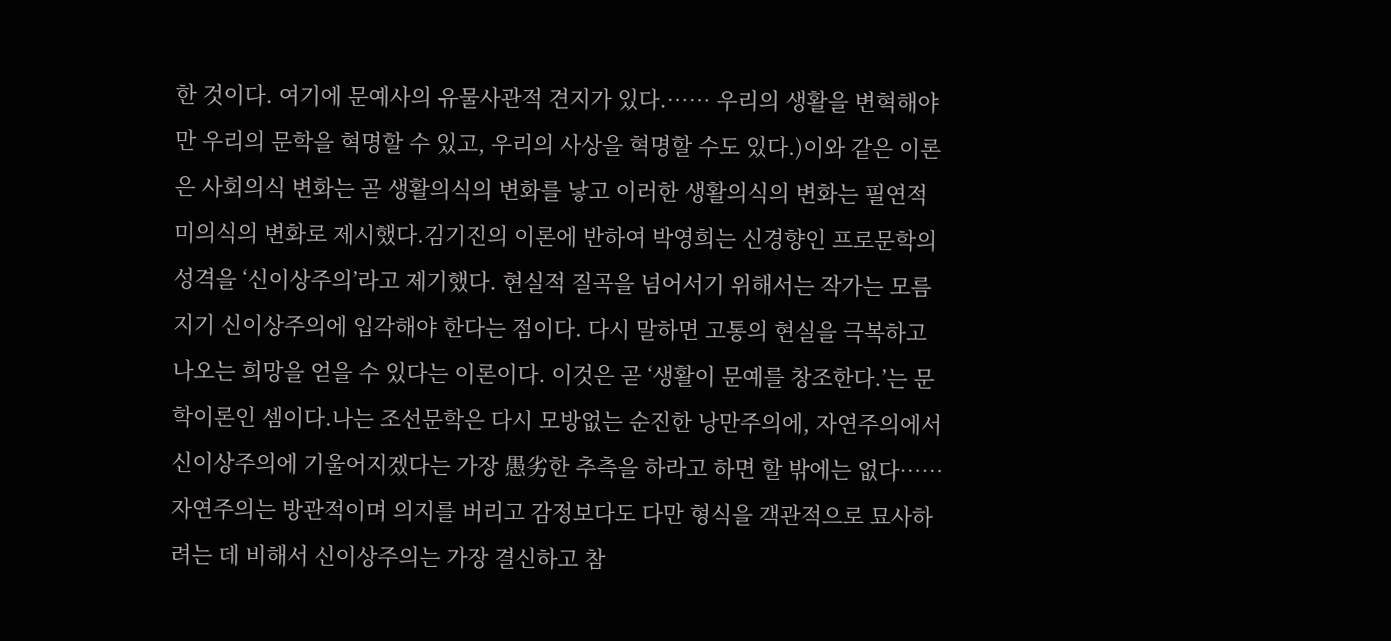한 것이다. 여기에 문예사의 유물사관적 견지가 있다.…… 우리의 생활을 변혁해야만 우리의 문학을 혁명할 수 있고, 우리의 사상을 혁명할 수도 있다.)이와 같은 이론은 사회의식 변화는 곧 생활의식의 변화를 낳고 이러한 생활의식의 변화는 필연적 미의식의 변화로 제시했다.김기진의 이론에 반하여 박영희는 신경향인 프로문학의 성격을 ‘신이상주의’라고 제기했다. 현실적 질곡을 넘어서기 위해서는 작가는 모름지기 신이상주의에 입각해야 한다는 점이다. 다시 말하면 고통의 현실을 극복하고 나오는 희망을 얻을 수 있다는 이론이다. 이것은 곧 ‘생활이 문예를 창조한다.’는 문학이론인 셈이다.나는 조선문학은 다시 모방없는 순진한 낭만주의에, 자연주의에서 신이상주의에 기울어지겠다는 가장 愚劣한 추측을 하라고 하면 할 밖에는 없다…… 자연주의는 방관적이며 의지를 버리고 감정보다도 다만 형식을 객관적으로 묘사하려는 데 비해서 신이상주의는 가장 결신하고 참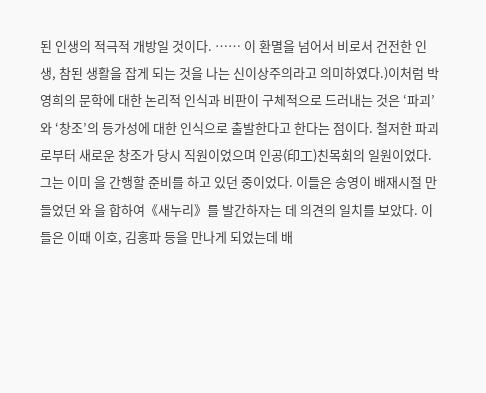된 인생의 적극적 개방일 것이다. …… 이 환멸을 넘어서 비로서 건전한 인생, 참된 생활을 잡게 되는 것을 나는 신이상주의라고 의미하였다.)이처럼 박영희의 문학에 대한 논리적 인식과 비판이 구체적으로 드러내는 것은 ‘파괴’와 ‘창조’의 등가성에 대한 인식으로 출발한다고 한다는 점이다. 철저한 파괴로부터 새로운 창조가 당시 직원이었으며 인공(印工)친목회의 일원이었다. 그는 이미 을 간행할 준비를 하고 있던 중이었다. 이들은 송영이 배재시절 만들었던 와 을 합하여《새누리》를 발간하자는 데 의견의 일치를 보았다. 이들은 이때 이호, 김홍파 등을 만나게 되었는데 배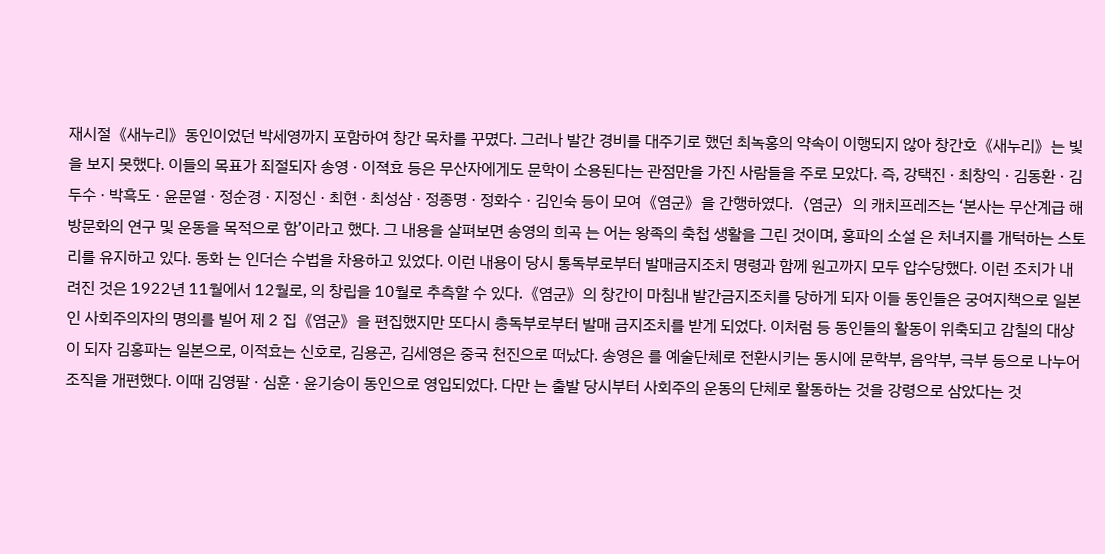재시절《새누리》동인이었던 박세영까지 포함하여 창간 목차를 꾸몄다. 그러나 발간 경비를 대주기로 했던 최녹홍의 약속이 이행되지 않아 창간호《새누리》는 빛을 보지 못했다. 이들의 목표가 죄절되자 송영 · 이젹효 등은 무산자에게도 문학이 소용된다는 관점만을 가진 사람들을 주로 모았다. 즉, 강택진 · 최창익 · 김동환 · 김두수 · 박흑도 · 윤문열 · 정순경 · 지정신 · 최현 · 최성삼 · 정종명 · 정화수 · 김인숙 등이 모여《염군》을 간행하였다.〈염군〉의 캐치프레즈는 ‘본사는 무산계급 해방문화의 연구 및 운동을 목적으로 함’이라고 했다. 그 내용을 살펴보면 송영의 희곡 는 어는 왕족의 축첩 생활을 그린 것이며, 홍파의 소설 은 처녀지를 개턱하는 스토리를 유지하고 있다. 동화 는 인더슨 수법을 차용하고 있었다. 이런 내용이 당시 통독부로부터 발매금지조치 명령과 함께 원고까지 모두 압수당했다. 이런 조치가 내려진 것은 1922년 11월에서 12월로, 의 창립을 10월로 추측할 수 있다.《염군》의 창간이 마침내 발간금지조치를 당하게 되자 이들 동인들은 궁여지책으로 일본인 사회주의자의 명의를 빌어 제 2 집《염군》을 편집했지만 또다시 총독부로부터 발매 금지조치를 받게 되었다. 이처럼 등 동인들의 활동이 위축되고 감칠의 대상이 되자 김홍파는 일본으로, 이적효는 신호로, 김용곤, 김세영은 중국 천진으로 떠났다. 송영은 를 예술단체로 전환시키는 동시에 문학부, 음악부, 극부 등으로 나누어 조직을 개편했다. 이때 김영팔 · 심훈 · 윤기승이 동인으로 영입되었다. 다만 는 출발 당시부터 사회주의 운동의 단체로 활동하는 것을 강령으로 삼았다는 것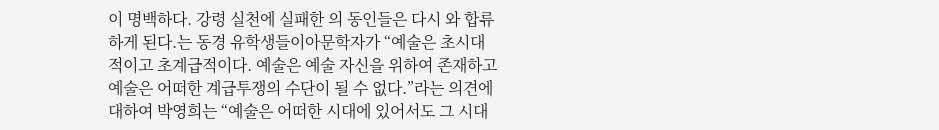이 명백하다. 강령 실천에 실패한 의 동인들은 다시 와 합류하게 된다.는 동경 유학생들이아문학자가 “예술은 초시대적이고 초계급적이다. 예술은 예술 자신을 위하여 존재하고 예술은 어떠한 계급투쟁의 수단이 될 수 없다.”라는 의견에 대하여 박영희는 “예술은 어떠한 시대에 있어서도 그 시대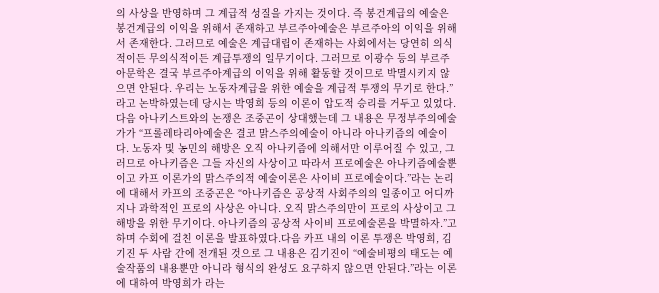의 사상을 반영하며 그 계급적 성질을 가지는 것이다. 즉 봉건계급의 예술은 봉건계급의 이익을 위해서 존재하고 부르주아예술은 부르주아의 이익을 위해서 존재한다. 그러므로 예술은 계급대립이 존재하는 사회에서는 당연히 의식적이든 무의식적이든 계급투쟁의 일무기이다. 그러므로 이광수 등의 부르주아문학은 결국 부르주아계급의 이익을 위해 활동할 것이므로 박멸시키지 않으면 안된다. 우리는 노동자계급을 위한 예술을 계급적 투쟁의 무기로 한다.”라고 논박하였는데 당시는 박영희 등의 이론이 압도적 승리를 거두고 있었다.다음 아나키스트와의 논쟁은 조중곤이 상대했는데 그 내용은 무정부주의예술가가 “프롤레타리아예술은 결코 맑스주의예술이 아니라 아나키즘의 예술이다. 노동자 및 농민의 해방은 오직 아나키즘에 의해서만 이루어질 수 있고, 그러므로 아나키즘은 그들 자신의 사상이고 따라서 프로예술은 아나키즘예술뿐이고 카프 이론가의 맑스주의적 예술이론은 사이비 프로예술이다.”라는 논리에 대해서 카프의 조중곤은 “아나키즘은 공상적 사회주의의 일종이고 어디까지나 과학적인 프로의 사상은 아니다. 오직 맑스주의만이 프로의 사상이고 그 해방을 위한 무기이다. 아나키즘의 공상적 사이비 프로예술론을 박멸하자.”고 하며 수회에 걸친 이론을 발표하였다.다음 카프 내의 이론 투쟁은 박영희, 김기진 두 사람 간에 전개된 것으로 그 내용은 김기진이 “예술비평의 태도는 예술작품의 내용뿐만 아니라 형식의 완성도 요구하지 않으면 안된다.”라는 이론에 대하여 박영희가 라는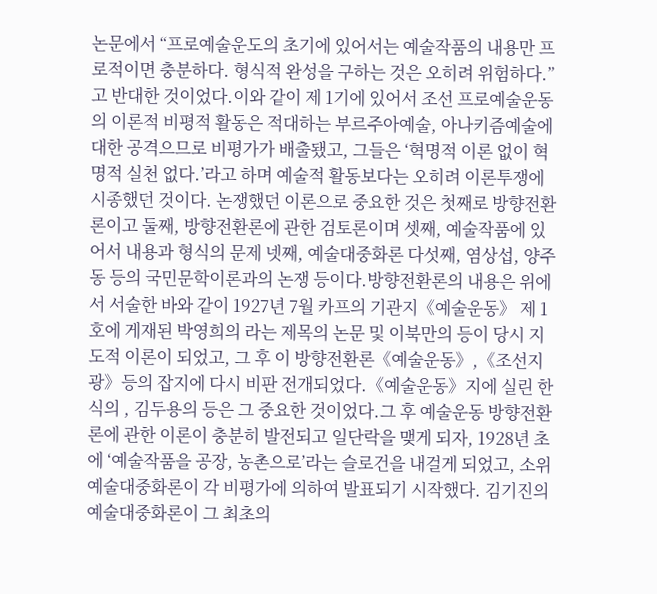논문에서 “프로예술운도의 초기에 있어서는 예술작품의 내용만 프로적이면 충분하다. 형식적 완성을 구하는 것은 오히려 위험하다.”고 반대한 것이었다.이와 같이 제 1기에 있어서 조선 프로예술운동의 이론적 비평적 활동은 적대하는 부르주아예술, 아나키즘예술에 대한 공격으므로 비평가가 배출됐고, 그들은 ‘혁명적 이론 없이 혁명적 실천 없다.’라고 하며 예술적 활동보다는 오히려 이론투쟁에 시종했던 것이다. 논쟁했던 이론으로 중요한 것은 첫째로 방향전환론이고 둘째, 방향전환론에 관한 검토론이며 셋째, 예술작품에 있어서 내용과 형식의 문제 넷째, 예술대중화론 다섯째, 염상섭, 양주동 등의 국민문학이론과의 논쟁 등이다.방향전환론의 내용은 위에서 서술한 바와 같이 1927년 7월 카프의 기관지《예술운동》 제 1 호에 게재된 박영희의 라는 제목의 논문 및 이북만의 등이 당시 지도적 이론이 되었고, 그 후 이 방향전환론《예술운동》,《조선지광》등의 잡지에 다시 비판 전개되었다.《예술운동》지에 실린 한식의 , 김두용의 등은 그 중요한 것이었다.그 후 예술운동 방향전환론에 관한 이론이 충분히 발전되고 일단락을 맺게 되자, 1928년 초에 ‘예술작품을 공장, 농촌으로’라는 슬로건을 내걸게 되었고, 소위 예술대중화론이 각 비평가에 의하여 발표되기 시작했다. 김기진의 예술대중화론이 그 최초의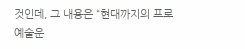것인데, 그 내용은 “현대까지의 프로예술운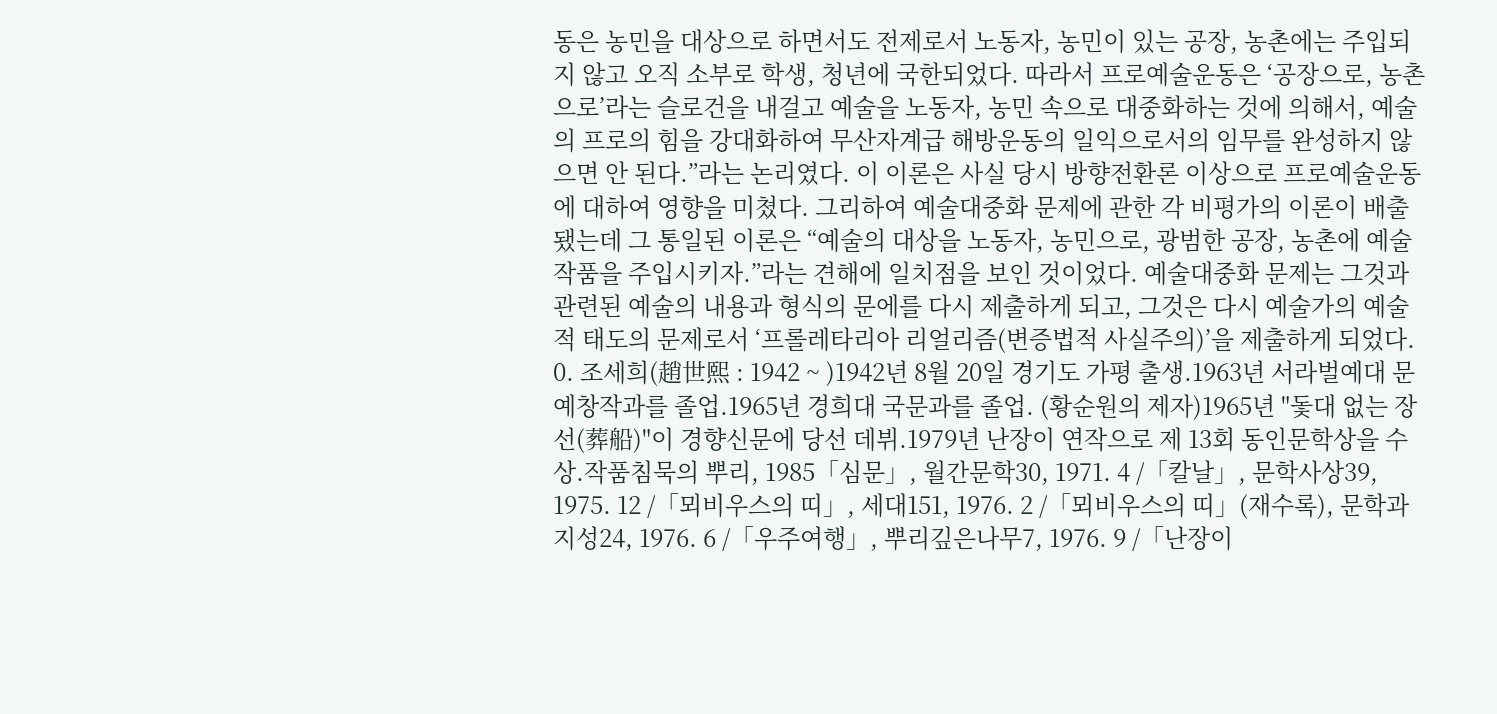동은 농민을 대상으로 하면서도 전제로서 노동자, 농민이 있는 공장, 농촌에는 주입되지 않고 오직 소부로 학생, 청년에 국한되었다. 따라서 프로예술운동은 ‘공장으로, 농촌으로’라는 슬로건을 내걸고 예술을 노동자, 농민 속으로 대중화하는 것에 의해서, 예술의 프로의 힘을 강대화하여 무산자계급 해방운동의 일익으로서의 임무를 완성하지 않으면 안 된다.”라는 논리였다. 이 이론은 사실 당시 방향전환론 이상으로 프로예술운동에 대하여 영향을 미쳤다. 그리하여 예술대중화 문제에 관한 각 비평가의 이론이 배출됐는데 그 통일된 이론은 “예술의 대상을 노동자, 농민으로, 광범한 공장, 농촌에 예술작품을 주입시키자.”라는 견해에 일치점을 보인 것이었다. 예술대중화 문제는 그것과 관련된 예술의 내용과 형식의 문에를 다시 제출하게 되고, 그것은 다시 예술가의 예술적 태도의 문제로서 ‘프롤레타리아 리얼리즘(변증법적 사실주의)’을 제출하게 되었다.
0. 조세희(趙世熙 : 1942 ~ )1942년 8월 20일 경기도 가평 출생.1963년 서라벌예대 문예창작과를 졸업.1965년 경희대 국문과를 졸업. (황순원의 제자)1965년 "돛대 없는 장선(葬船)"이 경향신문에 당선 데뷔.1979년 난장이 연작으로 제 13회 동인문학상을 수상.작품침묵의 뿌리, 1985「심문」, 월간문학30, 1971. 4 /「칼날」, 문학사상39, 1975. 12 /「뫼비우스의 띠」, 세대151, 1976. 2 /「뫼비우스의 띠」(재수록), 문학과 지성24, 1976. 6 /「우주여행」, 뿌리깊은나무7, 1976. 9 /「난장이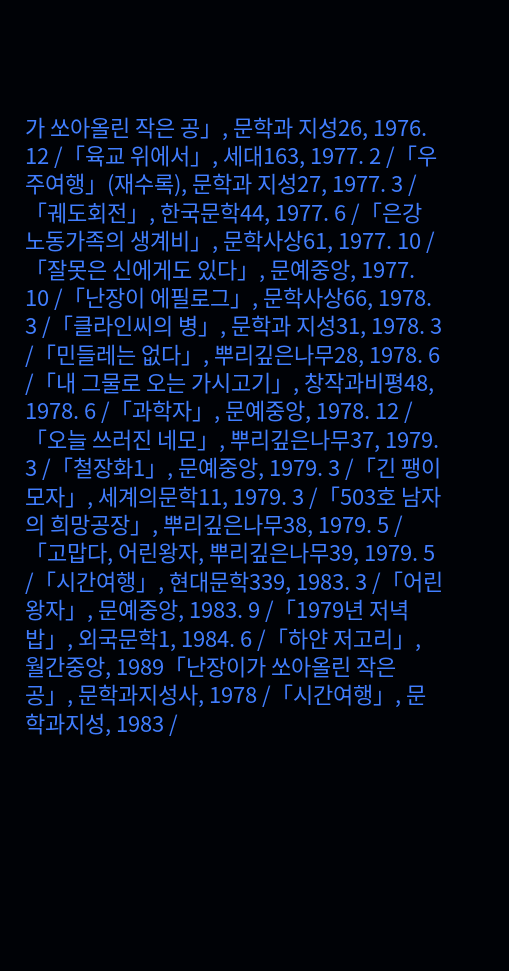가 쏘아올린 작은 공」, 문학과 지성26, 1976. 12 /「육교 위에서」, 세대163, 1977. 2 /「우주여행」(재수록), 문학과 지성27, 1977. 3 /「궤도회전」, 한국문학44, 1977. 6 /「은강 노동가족의 생계비」, 문학사상61, 1977. 10 /「잘못은 신에게도 있다」, 문예중앙, 1977. 10 /「난장이 에필로그」, 문학사상66, 1978. 3 /「클라인씨의 병」, 문학과 지성31, 1978. 3 /「민들레는 없다」, 뿌리깊은나무28, 1978. 6 /「내 그물로 오는 가시고기」, 창작과비평48, 1978. 6 /「과학자」, 문예중앙, 1978. 12 /「오늘 쓰러진 네모」, 뿌리깊은나무37, 1979. 3 /「철장화1」, 문예중앙, 1979. 3 /「긴 팽이모자」, 세계의문학11, 1979. 3 /「503호 남자의 희망공장」, 뿌리깊은나무38, 1979. 5 / 「고맙다, 어린왕자, 뿌리깊은나무39, 1979. 5 /「시간여행」, 현대문학339, 1983. 3 /「어린왕자」, 문예중앙, 1983. 9 /「1979년 저녁밥」, 외국문학1, 1984. 6 /「하얀 저고리」, 월간중앙, 1989「난장이가 쏘아올린 작은 공」, 문학과지성사, 1978 /「시간여행」, 문학과지성, 1983 /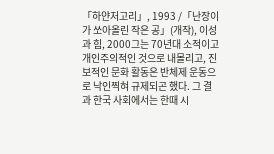「하얀저고리」, 1993 /「난장이가 쏘아올린 작은 공」(개작), 이성과 힘, 2000그는 70년대 소적이고 개인주의적인 것으로 내몰리고, 진보적인 문화 활동은 반체제 운동으로 낙인찍혀 규제되곤 했다. 그 결과 한국 사회에서는 한때 시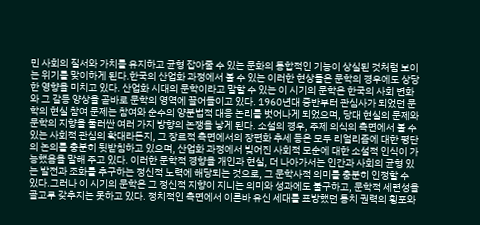민 사회의 질서와 가치를 유지하고 균형 잡아줄 수 있는 문화의 통합적인 기능이 상실된 것처럼 보이는 위기를 맞이하게 된다.한국의 산업화 과정에서 볼 수 있는 이러한 현상들은 문학의 경우에도 상당한 영향을 미치고 있다. 산업화 시대의 문학이라고 말할 수 있는 이 시기의 문학은 한국의 사회 변화와 그 갈등 양상을 곧바로 문학의 영역에 끌어들이고 있다. 1960년대 중반부터 관심사가 되었던 문학의 현실 참여 문제는 참여와 순수의 양분법적 대응 논리를 벗어나게 되었으며, 당대 현실의 문제와 문학의 지향을 둘러싼 여러 가지 방향의 논쟁을 낳게 된다. 소설의 경우, 주제 의식의 측면에서 볼 수 있는 사회적 관심의 확대라든지, 그 장르적 측면에서의 장편화 추세 등은 모두 리얼리즘에 대한 평단의 논의를 충분히 뒷받침하고 있으며, 산업화 과정에서 빚어진 사회적 모순에 대한 소설적 인식이 가능했음을 말해 주고 있다. 이러한 문학적 경향을 개인과 현실, 더 나아가서는 인간과 사회의 균형 있는 발전과 조화를 추구하는 정신적 노력에 해당되는 것으로, 그 문학사적 의미를 충분히 인정할 수 있다.그러나 이 시기의 문학은 그 정신적 지향이 지니는 의미와 성과에도 불구하고, 문학적 세련성을 골고루 갖추지는 못하고 있다. 정치적인 측면에서 이른바 유신 세대를 표방했던 통치 권력의 횡포와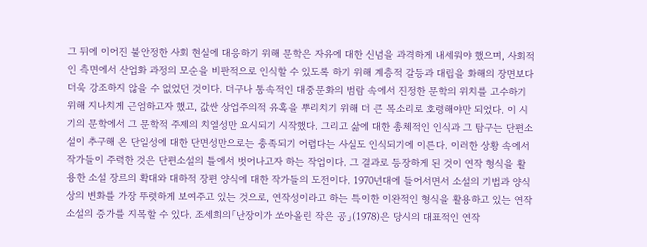그 뒤에 이어진 불안정한 사회 현실에 대응하기 위해 문학은 자유에 대한 신념을 과격하게 내세워야 했으며, 사회적인 측면에서 산업화 과정의 모순을 비판적으로 인식할 수 있도록 하기 위해 계층적 갈등과 대립을 화해의 장면보다 더욱 강조하지 않을 수 없었던 것이다. 더구나 통속적인 대중문화의 범람 속에서 진정한 문학의 위치를 고수하기 위해 지나치게 근엄하고자 했고, 값싼 상업주의적 유혹을 뿌리치기 위해 더 큰 목소리로 호령해야만 되었다. 이 시기의 문학에서 그 문학적 주제의 치열성만 요시되기 시작했다. 그리고 삶에 대한 총체적인 인식과 그 탐구는 단편소설이 추구해 온 단일성에 대한 단면성만으로는 충족되기 어렵다는 사실도 인식되기에 이른다. 이러한 상황 속에서 작가들이 주력한 것은 단편소설의 틀에서 벗어나고자 하는 작업이다. 그 결과로 등장하게 된 것이 연작 형식을 활용한 소설 장르의 확대와 대하적 장편 양식에 대한 작가들의 도전이다. 1970년대에 들어서면서 소설의 기법과 양식상의 변화를 가장 뚜렷하게 보여주고 있는 것으로, 연작성이라고 하는 특이한 이완적인 형식을 활용하고 있는 연작소설의 증가를 지목할 수 있다. 조세희의「난장이가 쏘아올린 작은 공」(1978)은 당시의 대표적인 연작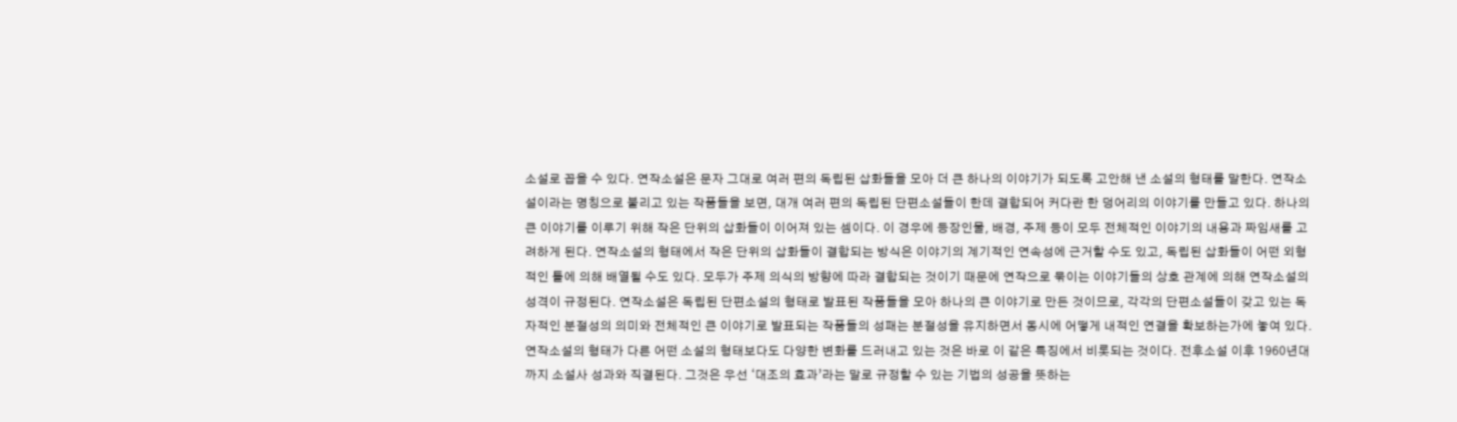소설로 꼽을 수 있다. 연작소설은 문자 그대로 여러 편의 독립된 삽화들을 모아 더 큰 하나의 이야기가 되도록 고안해 낸 소설의 형태를 말한다. 연작소설이라는 명칭으로 불리고 있는 작품들을 보면, 대개 여러 편의 독립된 단편소설들이 한데 결합되어 커다란 한 덩어리의 이야기를 만들고 있다. 하나의 큰 이야기를 이루기 위해 작은 단위의 삽화들이 이어져 있는 셈이다. 이 경우에 등장인물, 배경, 주제 등이 모두 전체적인 이야기의 내용과 짜임새를 고려하게 된다. 연작소설의 형태에서 작은 단위의 삽화들이 결합되는 방식은 이야기의 계기적인 연속성에 근거할 수도 있고, 독립된 삽화들이 어떤 외형적인 틀에 의해 배열될 수도 있다. 모두가 주제 의식의 방향에 따라 결합되는 것이기 때문에 연작으로 묶이는 이야기들의 상호 관계에 의해 연작소설의 성격이 규정된다. 연작소설은 독립된 단편소설의 형태로 발표된 작품들을 모아 하나의 큰 이야기로 만든 것이므로, 각각의 단편소설들이 갖고 있는 독자적인 분절성의 의미와 전체적인 큰 이야기로 발표되는 작품들의 성패는 분절성을 유지하면서 동시에 어떻게 내적인 연결을 확보하는가에 놓여 있다. 연작소설의 형태가 다른 어떤 소설의 형태보다도 다양한 변화를 드러내고 있는 것은 바로 이 같은 특징에서 비롯되는 것이다. 전후소설 이후 1960년대까지 소설사 성과와 직결된다. 그것은 우선 ‘대조의 효과’라는 말로 규정할 수 있는 기법의 성공을 뜻하는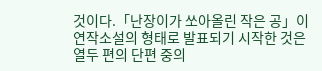것이다.「난장이가 쏘아올린 작은 공」이 연작소설의 형태로 발표되기 시작한 것은 열두 편의 단편 중의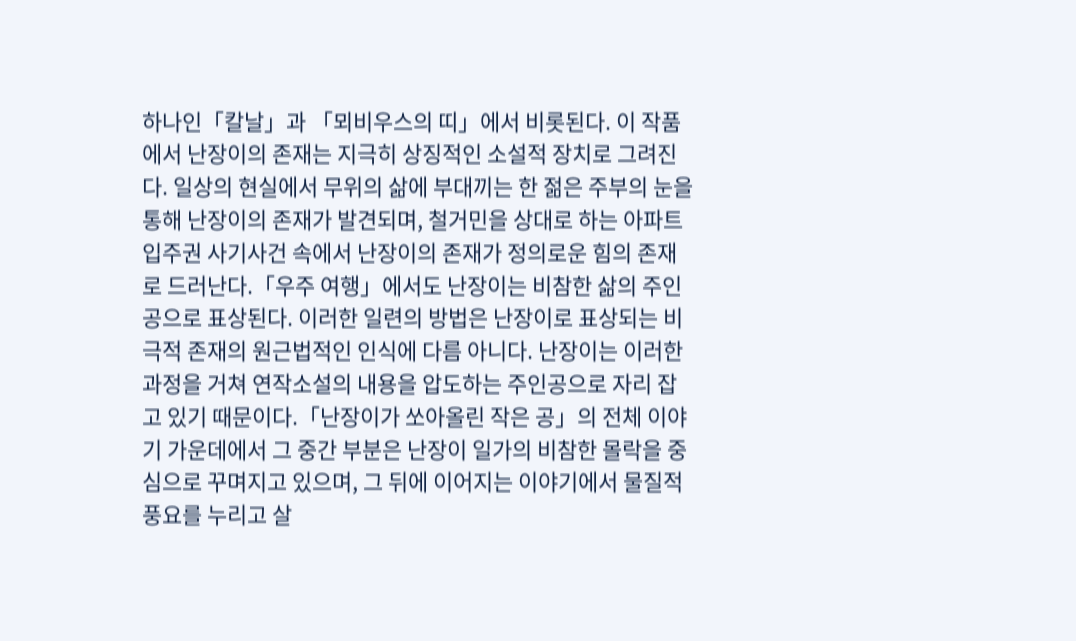하나인「칼날」과 「뫼비우스의 띠」에서 비롯된다. 이 작품에서 난장이의 존재는 지극히 상징적인 소설적 장치로 그려진다. 일상의 현실에서 무위의 삶에 부대끼는 한 젊은 주부의 눈을 통해 난장이의 존재가 발견되며, 철거민을 상대로 하는 아파트 입주권 사기사건 속에서 난장이의 존재가 정의로운 힘의 존재로 드러난다.「우주 여행」에서도 난장이는 비참한 삶의 주인공으로 표상된다. 이러한 일련의 방법은 난장이로 표상되는 비극적 존재의 원근법적인 인식에 다름 아니다. 난장이는 이러한 과정을 거쳐 연작소설의 내용을 압도하는 주인공으로 자리 잡고 있기 때문이다.「난장이가 쏘아올린 작은 공」의 전체 이야기 가운데에서 그 중간 부분은 난장이 일가의 비참한 몰락을 중심으로 꾸며지고 있으며, 그 뒤에 이어지는 이야기에서 물질적 풍요를 누리고 살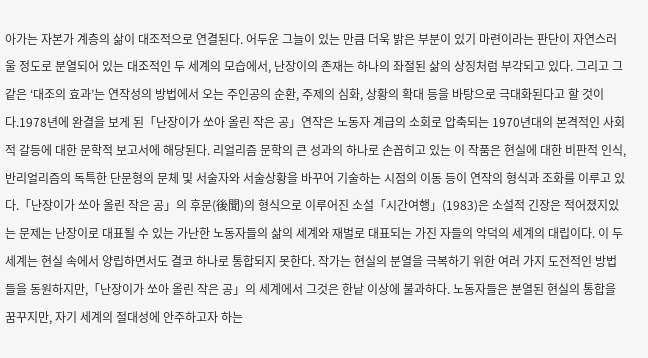아가는 자본가 계층의 삶이 대조적으로 연결된다. 어두운 그늘이 있는 만큼 더욱 밝은 부분이 있기 마련이라는 판단이 자연스러울 정도로 분열되어 있는 대조적인 두 세계의 모습에서, 난장이의 존재는 하나의 좌절된 삶의 상징처럼 부각되고 있다. 그리고 그 같은 ‘대조의 효과’는 연작성의 방법에서 오는 주인공의 순환, 주제의 심화, 상황의 확대 등을 바탕으로 극대화된다고 할 것이다.1978년에 완결을 보게 된「난장이가 쏘아 올린 작은 공」연작은 노동자 계급의 소회로 압축되는 1970년대의 본격적인 사회적 갈등에 대한 문학적 보고서에 해당된다. 리얼리즘 문학의 큰 성과의 하나로 손꼽히고 있는 이 작품은 현실에 대한 비판적 인식, 반리얼리즘의 독특한 단문형의 문체 및 서술자와 서술상황을 바꾸어 기술하는 시점의 이동 등이 연작의 형식과 조화를 이루고 있다.「난장이가 쏘아 올린 작은 공」의 후문(後聞)의 형식으로 이루어진 소설「시간여행」(1983)은 소설적 긴장은 적어졌지있는 문제는 난장이로 대표될 수 있는 가난한 노동자들의 삶의 세계와 재벌로 대표되는 가진 자들의 악덕의 세계의 대립이다. 이 두 세계는 현실 속에서 양립하면서도 결코 하나로 통합되지 못한다. 작가는 현실의 분열을 극복하기 위한 여러 가지 도전적인 방법들을 동원하지만,「난장이가 쏘아 올린 작은 공」의 세계에서 그것은 한낱 이상에 불과하다. 노동자들은 분열된 현실의 통합을 꿈꾸지만, 자기 세계의 절대성에 안주하고자 하는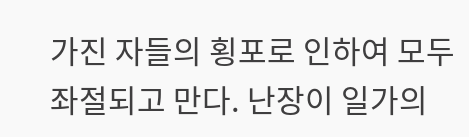가진 자들의 횡포로 인하여 모두 좌절되고 만다. 난장이 일가의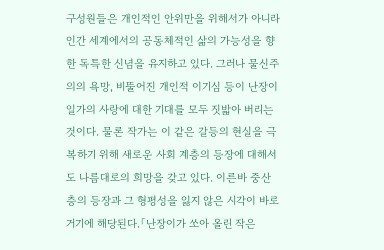구성원들은 개인적인 안위만을 위해서가 아니라 인간 세계에서의 공동체적인 삶의 가능성을 향한 독특한 신념을 유지하고 있다. 그러나 물신주의의 욕망, 비뚤어진 개인적 이기심 등이 난장이 일가의 사랑에 대한 기대를 모두 짓밟아 버리는 것이다. 물론 작가는 이 같은 갈등의 현실을 극복하기 위해 새로운 사회 계층의 등장에 대해서도 나름대로의 희망을 갖고 있다. 이른바 중산층의 등장과 그 형평성을 잃지 않은 시각이 바로 거기에 해당된다.「난장이가 쏘아 올린 작은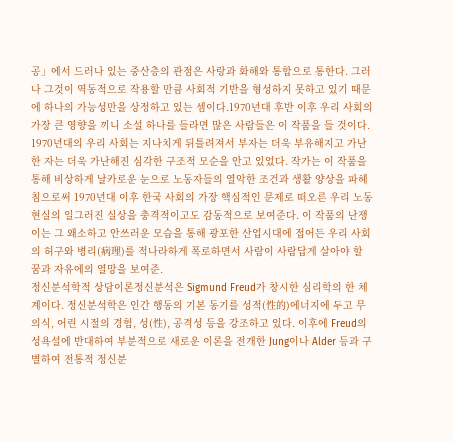공」에서 드러나 있는 중산층의 관점은 사랑과 화해와 통합으로 통한다. 그러나 그것이 역동적으로 작용할 만큼 사회적 기반을 형성하지 못하고 있기 때문에 하나의 가능성만을 상정하고 있는 셈이다.1970년대 후반 이후 우리 사회의 가장 큰 영향을 끼니 소설 하나를 들라면 많은 사람들은 이 작품을 들 것이다. 1970년대의 우리 사회는 지나치게 뒤틀려져서 부자는 더욱 부유해지고 가난한 자는 더욱 가난해진 심각한 구조적 모순을 안고 있었다. 작가는 이 작품을 통해 비상하게 날카로운 눈으로 노동자들의 열악한 조건과 생활 양상을 파헤침으로써 1970년대 이후 한국 사회의 가장 핵심적인 문제로 떠오른 우리 노동 현실의 일그러진 실상을 충격적이고도 감동적으로 보여준다. 이 작품의 난쟁이는 그 왜소하고 안쓰러운 모습을 통해 광포한 산업시대에 접어든 우리 사회의 허구와 병리(病理)를 적나라하게 폭로하면서 사람이 사람답게 살아야 할 꿈과 자유에의 열망을 보여준.
정신분석학적 상담이론정신분석은 Sigmund Freud가 창시한 심리학의 한 체계이다. 정신분석학은 인간 행동의 기본 동기를 성적(性的)에너지에 두고 무의식, 어린 시절의 경험, 성(性), 공격성 등을 강조하고 있다. 이후에 Freud의 성욕설에 반대하여 부분적으로 새로운 이론을 전개한 Jung이나 Alder 등과 구별하여 전통적 정신분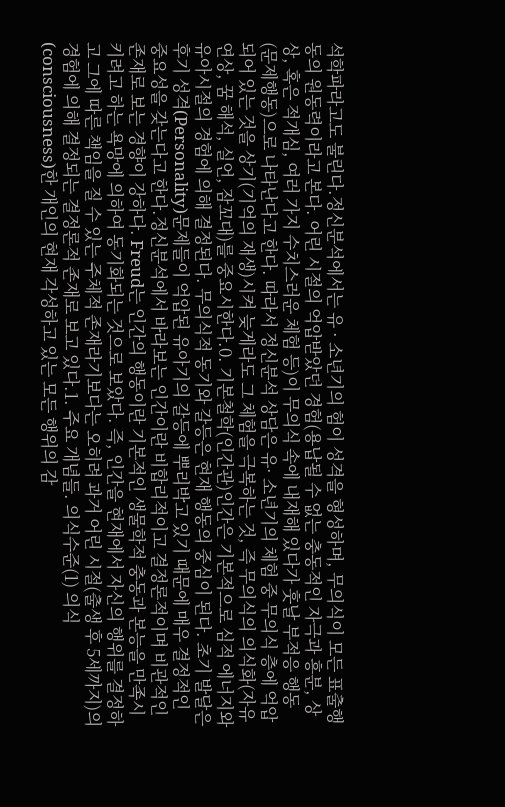석학파라고도 불린다.정신분석에서는 유 · 소년기의 험이 성격을 형성하며, 무의식이 모든 표출행동의 원동력이라고 본다. 어린 시절의 억압받았던 경험(용납될 수 없는 충동적인 자극과 흥분, 상상, 혹은 적개심, 여러 가지 수치스러운 체험 등)이 무의식 속에 내재해 있다가 훗날 부적응 행동(문제행동)으로 나타난다고 한다. 따라서 정신분석 상담은 유· 소년기의 체험 중 무의식 층에 억압되어 있는 것을 상기(기억의 재생)시켜 늦게라도 그 체험을 극복하는 것, 즉 무의식의 의식화(자유연상, 꿈 해석, 실언, 잠꼬대)를 중요시한다.0. 기본철학(인간관)인간은 기본적으로 심적 에너지와 유아시절의 경험에 의해 결정된다. 무의식적 동기와 갈등은 현재 행동의 중심이 된다. 초기 발달은 후기 성격(Personality)문제들이 억압된 유아기의 갈등에 뿌리박고 있기 때문에 매우 결정적인 중요성을 갖는다고 한다.정신분석에서 바라보는 인간이란 비합리적이고 결정론적이며 비관적인 존재로 보는 경향이 강하다. Freud는 인간의 행동이란 기본적인 생물학적 충동과 본능을 만족시키려고 하는 욕망에 의하여 동기화되는 것으로 보았다. 즉, 인간을 현재에서 자신의 행위를 결정하고 그에 따른 책임을 질 수 있는 주체적 존재라기보다는 오히려 과거 어린 시절(출생 후 5세까지)의 경험에 의해 결정되는 결정론적 존재로 보고 있다.1. 주요 개념들. 의식수준(1) 의식(consciousness)한 개인의 현재 각성하고 있는 모든 행위의 감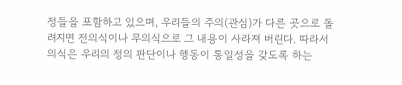정들을 포함하고 있으며, 우리들의 주의(관심)가 다른 곳으로 돌려지면 전의식이나 무의식으로 그 내용이 사라져 버린다. 따라서 의식은 우리의 정의 판단이나 행동이 통일성을 갖도록 하는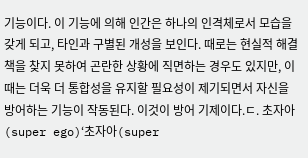기능이다. 이 기능에 의해 인간은 하나의 인격체로서 모습을 갖게 되고, 타인과 구별된 개성을 보인다. 때로는 현실적 해결책을 찾지 못하여 곤란한 상황에 직면하는 경우도 있지만, 이때는 더욱 더 통합성을 유지할 필요성이 제기되면서 자신을 방어하는 기능이 작동된다. 이것이 방어 기제이다.ㄷ. 초자아(super ego)‘초자아(super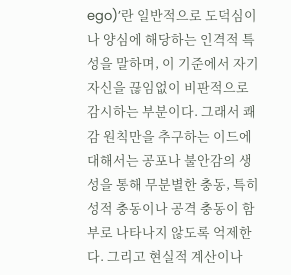ego)’란 일반적으로 도덕심이나 양심에 해당하는 인격적 특성을 말하며, 이 기준에서 자기 자신을 끊임없이 비판적으로 감시하는 부분이다. 그래서 쾌감 원칙만을 추구하는 이드에 대해서는 공포나 불안감의 생성을 통해 무분별한 충동, 특히 성적 충동이나 공격 충동이 함부로 나타나지 않도록 억제한다. 그리고 현실적 계산이나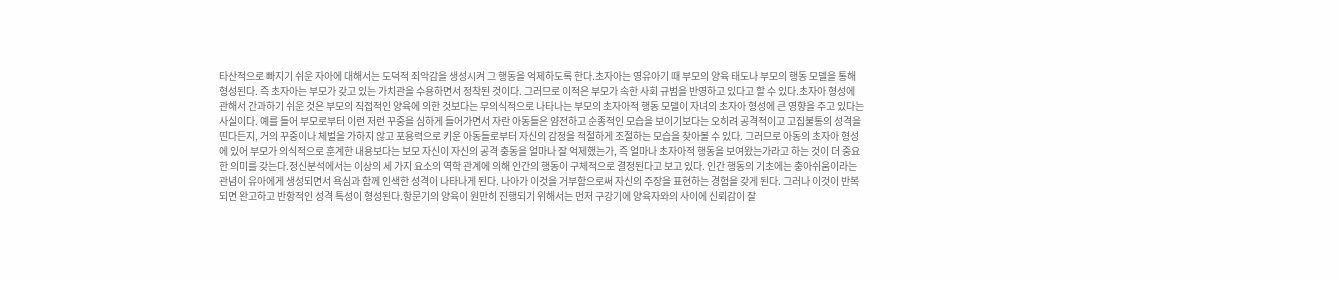타산적으로 빠지기 쉬운 자아에 대해서는 도덕적 죄악감을 생성시켜 그 행동을 억제하도록 한다.초자아는 영유아기 때 부모의 양육 태도나 부모의 행동 모델을 통해 형성된다. 즉 초자아는 부모가 갖고 있는 가치관을 수용하면서 정착된 것이다. 그러므로 이적은 부모가 속한 사회 규범을 반영하고 있다고 할 수 있다.초자아 형성에 관해서 간과하기 쉬운 것은 부모의 직접적인 양육에 의한 것보다는 무의식적으로 나타나는 부모의 초자아적 행동 모델이 자녀의 초자아 형성에 큰 영향을 주고 있다는 사실이다. 예를 들어 부모로부터 이런 저런 꾸중을 심하게 들어가면서 자란 아동들은 얌전하고 순종적인 모습을 보이기보다는 오히려 공격적이고 고집불통의 성격을 띤다든지, 거의 꾸중이나 체벌을 가하지 않고 포용력으로 키운 아동들로부터 자신의 감정을 적절하게 조절하는 모습을 찾아볼 수 있다. 그러므로 아동의 초자아 형성에 있어 부모가 의식적으로 훈계한 내용보다는 보모 자신이 자신의 공격 충동을 얼마나 잘 억제했는가, 즉 얼마나 초자아적 행동을 보여왔는가라고 하는 것이 더 중요한 의미를 갖는다.정신분석에서는 이상의 세 가지 요소의 역학 관계에 의해 인간의 행동이 구체적으로 결정된다고 보고 있다. 인간 행동의 기초에는 충아쉬움이라는 관념이 유아에게 생성되면서 욕심과 함께 인색한 성격이 나타나게 된다. 나아가 이것을 거부함으로써 자신의 주장을 표현하는 경험을 갖게 된다. 그러나 이것이 반복되면 완고하고 반항적인 성격 특성이 형성된다.항문기의 양육이 원만히 진행되기 위해서는 먼저 구강기에 양육자와의 사이에 신뢰감이 잘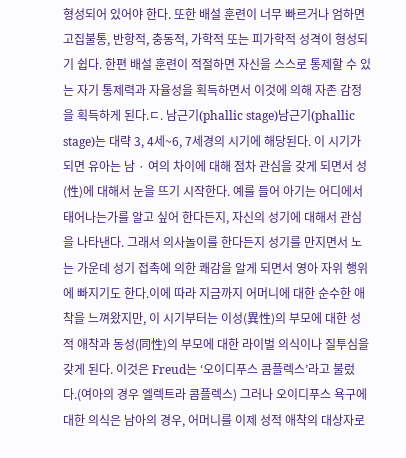형성되어 있어야 한다. 또한 배설 훈련이 너무 빠르거나 엄하면 고집불통, 반항적, 충동적, 가학적 또는 피가학적 성격이 형성되기 쉽다. 한편 배설 훈련이 적절하면 자신을 스스로 통제할 수 있는 자기 통제력과 자율성을 획득하면서 이것에 의해 자존 감정을 획득하게 된다.ㄷ. 남근기(phallic stage)남근기(phallic stage)는 대략 3, 4세~6, 7세경의 시기에 해당된다. 이 시기가 되면 유아는 남 · 여의 차이에 대해 점차 관심을 갖게 되면서 성(性)에 대해서 눈을 뜨기 시작한다. 예를 들어 아기는 어디에서 태어나는가를 알고 싶어 한다든지, 자신의 성기에 대해서 관심을 나타낸다. 그래서 의사놀이를 한다든지 성기를 만지면서 노는 가운데 성기 접촉에 의한 쾌감을 알게 되면서 영아 자위 행위에 빠지기도 한다.이에 따라 지금까지 어머니에 대한 순수한 애착을 느껴왔지만, 이 시기부터는 이성(異性)의 부모에 대한 성적 애착과 동성(同性)의 부모에 대한 라이벌 의식이나 질투심을 갖게 된다. 이것은 Freud는 ‘오이디푸스 콤플렉스’라고 불렀다.(여아의 경우 엘렉트라 콤플렉스) 그러나 오이디푸스 욕구에 대한 의식은 남아의 경우, 어머니를 이제 성적 애착의 대상자로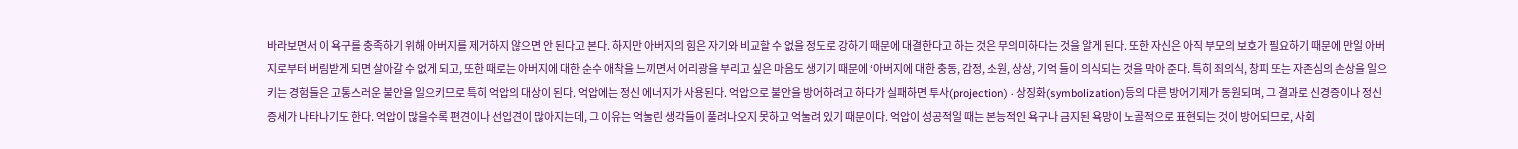바라보면서 이 욕구를 충족하기 위해 아버지를 제거하지 않으면 안 된다고 본다. 하지만 아버지의 힘은 자기와 비교할 수 없을 정도로 강하기 때문에 대결한다고 하는 것은 무의미하다는 것을 알게 된다. 또한 자신은 아직 부모의 보호가 필요하기 때문에 만일 아버지로부터 버림받게 되면 살아갈 수 없게 되고, 또한 때로는 아버지에 대한 순수 애착을 느끼면서 어리광을 부리고 싶은 마음도 생기기 때문에 ‘아버지에 대한 충동, 감정, 소원, 상상, 기억 들이 의식되는 것을 막아 준다. 특히 죄의식, 창피 또는 자존심의 손상을 일으키는 경험들은 고통스러운 불안을 일으키므로 특히 억압의 대상이 된다. 억압에는 정신 에너지가 사용된다. 억압으로 불안을 방어하려고 하다가 실패하면 투사(projection) · 상징화(symbolization)등의 다른 방어기제가 동원되며, 그 결과로 신경증이나 정신증세가 나타나기도 한다. 억압이 많을수록 편견이나 선입견이 많아지는데, 그 이유는 억눌린 생각들이 풀려나오지 못하고 억눌려 있기 때문이다. 억압이 성공적일 때는 본능적인 욕구나 금지된 욕망이 노골적으로 표현되는 것이 방어되므로, 사회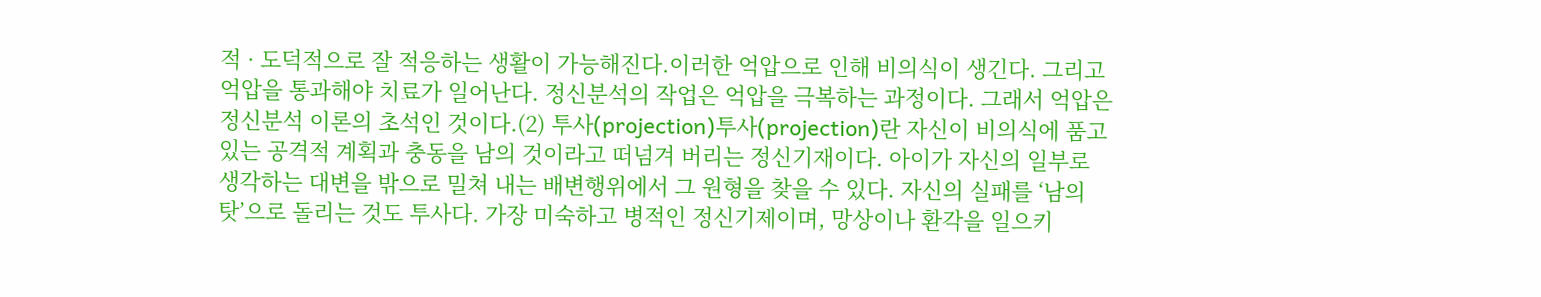적 · 도덕적으로 잘 적응하는 생활이 가능해진다.이러한 억압으로 인해 비의식이 생긴다. 그리고 억압을 통과해야 치료가 일어난다. 정신분석의 작업은 억압을 극복하는 과정이다. 그래서 억압은 정신분석 이론의 초석인 것이다.(2) 투사(projection)투사(projection)란 자신이 비의식에 품고 있는 공격적 계획과 충동을 남의 것이라고 떠넘겨 버리는 정신기재이다. 아이가 자신의 일부로 생각하는 대변을 밖으로 밀쳐 내는 배변행위에서 그 원형을 찾을 수 있다. 자신의 실패를 ‘남의 탓’으로 돌리는 것도 투사다. 가장 미숙하고 병적인 정신기제이며, 망상이나 환각을 일으키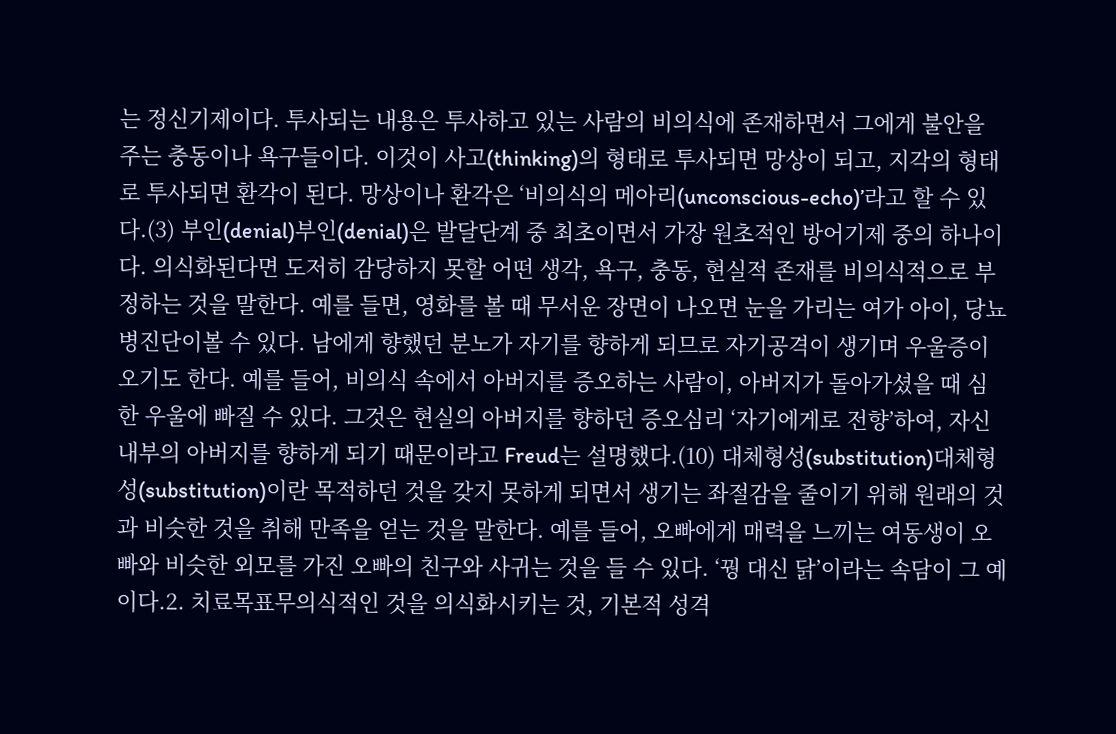는 정신기제이다. 투사되는 내용은 투사하고 있는 사람의 비의식에 존재하면서 그에게 불안을 주는 충동이나 욕구들이다. 이것이 사고(thinking)의 형태로 투사되면 망상이 되고, 지각의 형태로 투사되면 환각이 된다. 망상이나 환각은 ‘비의식의 메아리(unconscious-echo)’라고 할 수 있다.(3) 부인(denial)부인(denial)은 발달단계 중 최초이면서 가장 원초적인 방어기제 중의 하나이다. 의식화된다면 도저히 감당하지 못할 어떤 생각, 욕구, 충동, 현실적 존재를 비의식적으로 부정하는 것을 말한다. 예를 들면, 영화를 볼 때 무서운 장면이 나오면 눈을 가리는 여가 아이, 당뇨병진단이볼 수 있다. 남에게 향했던 분노가 자기를 향하게 되므로 자기공격이 생기며 우울증이 오기도 한다. 예를 들어, 비의식 속에서 아버지를 증오하는 사람이, 아버지가 돌아가셨을 때 심한 우울에 빠질 수 있다. 그것은 현실의 아버지를 향하던 증오심리 ‘자기에게로 전향’하여, 자신 내부의 아버지를 향하게 되기 때문이라고 Freud는 설명했다.(10) 대체형성(substitution)대체형성(substitution)이란 목적하던 것을 갖지 못하게 되면서 생기는 좌절감을 줄이기 위해 원래의 것과 비슷한 것을 취해 만족을 얻는 것을 말한다. 예를 들어, 오빠에게 매력을 느끼는 여동생이 오빠와 비슷한 외모를 가진 오빠의 친구와 사귀는 것을 들 수 있다. ‘꿩 대신 닭’이라는 속담이 그 예이다.2. 치료목표무의식적인 것을 의식화시키는 것, 기본적 성격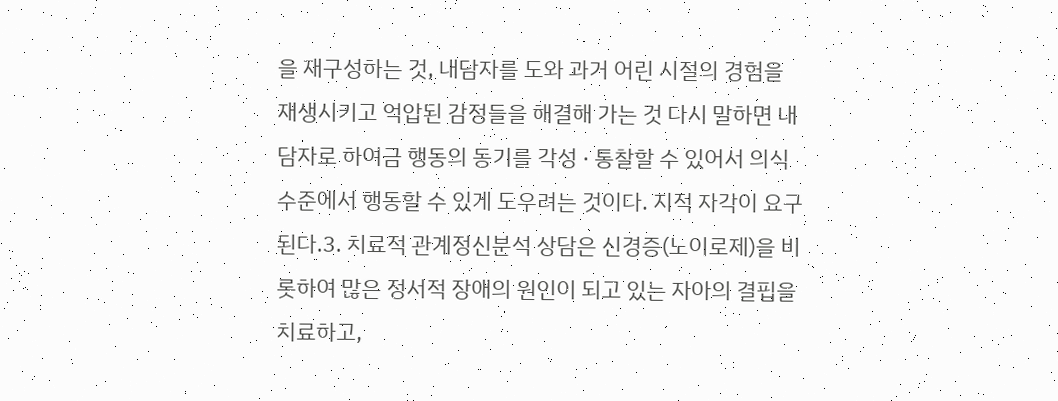을 재구성하는 것, 내담자를 도와 과거 어린 시절의 경험을 재생시키고 억압된 감정들을 해결해 가는 것 다시 말하면 내담자로 하여금 행동의 동기를 각성 · 통찰할 수 있어서 의식 수준에서 행동할 수 있게 도우려는 것이다. 지적 자각이 요구된다.3. 치료적 관계정신분석 상담은 신경증(노이로제)을 비롯하여 많은 정서적 장애의 원인이 되고 있는 자아의 결핍을 치료하고,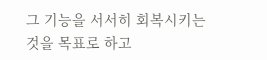그 기능을 서서히 회복시키는 것을 목표로 하고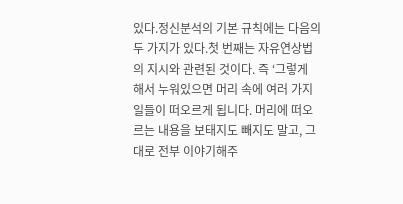있다.정신분석의 기본 규칙에는 다음의 두 가지가 있다.첫 번째는 자유연상법의 지시와 관련된 것이다. 즉 ‘그렇게 해서 누워있으면 머리 속에 여러 가지 일들이 떠오르게 됩니다. 머리에 떠오르는 내용을 보태지도 빼지도 말고, 그대로 전부 이야기해주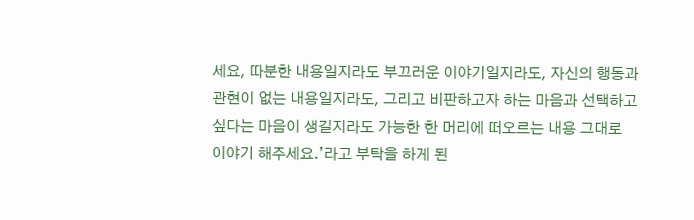세요, 따분한 내용일지라도 부끄러운 이야기일지라도, 자신의 행동과 관현이 없는 내용일지라도, 그리고 비판하고자 하는 마음과 선택하고 싶다는 마음이 생길지라도 가능한 한 머리에 떠오르는 내용 그대로 이야기 해주세요.’라고 부탁을 하게 된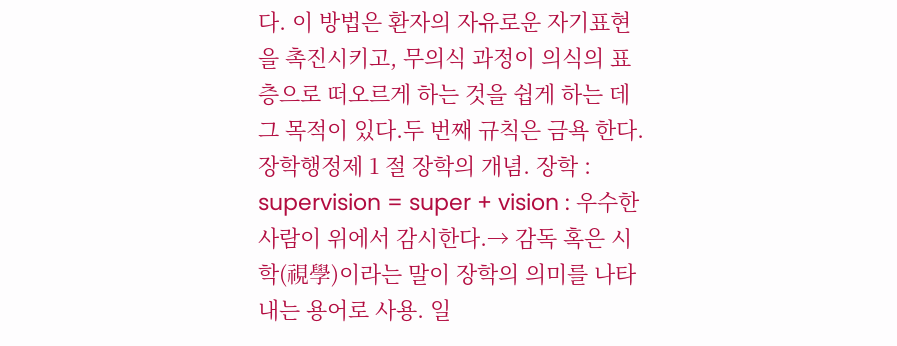다. 이 방법은 환자의 자유로운 자기표현을 촉진시키고, 무의식 과정이 의식의 표층으로 떠오르게 하는 것을 쉽게 하는 데 그 목적이 있다.두 번째 규칙은 금욕 한다.
장학행정제 1 절 장학의 개념. 장학 : supervision = super + vision : 우수한 사람이 위에서 감시한다.→ 감독 혹은 시학(視學)이라는 말이 장학의 의미를 나타내는 용어로 사용. 일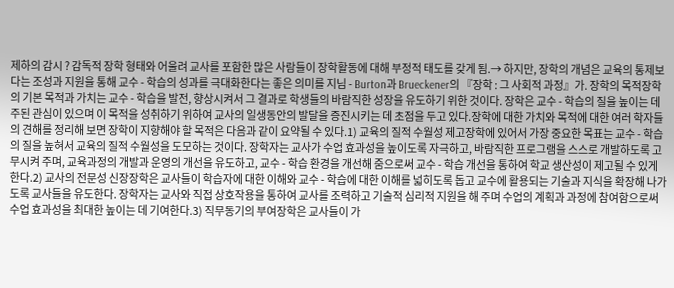제하의 감시 ? 감독적 장학 형태와 어울려 교사를 포함한 많은 사람들이 장학활동에 대해 부정적 태도를 갖게 됨.→ 하지만, 장학의 개념은 교육의 통제보다는 조성과 지원을 통해 교수 - 학습의 성과를 극대화한다는 좋은 의미를 지님 - Burton과 Brueckener의 『장학 : 그 사회적 과정』가. 장학의 목적장학의 기본 목적과 가치는 교수 - 학습을 발전, 향상시켜서 그 결과로 학생들의 바람직한 성장을 유도하기 위한 것이다. 장학은 교수 - 학습의 질을 높이는 데 주된 관심이 있으며 이 목적을 성취하기 위하여 교사의 일생동안의 발달을 증진시키는 데 초점을 두고 있다.장학에 대한 가치와 목적에 대한 여러 학자들의 견해를 정리해 보면 장학이 지향해야 할 목적은 다음과 같이 요약될 수 있다.1) 교육의 질적 수월성 제고장학에 있어서 가장 중요한 목표는 교수 - 학습의 질을 높혀서 교육의 질적 수월성을 도모하는 것이다. 장학자는 교사가 수업 효과성을 높이도록 자극하고, 바람직한 프로그램을 스스로 개발하도록 고무시켜 주며, 교육과정의 개발과 운영의 개선을 유도하고, 교수 - 학습 환경을 개선해 줌으로써 교수 - 학습 개선을 통하여 학교 생산성이 제고될 수 있게 한다.2) 교사의 전문성 신장장학은 교사들이 학습자에 대한 이해와 교수 - 학습에 대한 이해를 넓히도록 돕고 교수에 활용되는 기술과 지식을 확장해 나가도록 교사들을 유도한다. 장학자는 교사와 직접 상호작용을 통하여 교사를 조력하고 기술적 심리적 지원을 해 주며 수업의 계획과 과정에 참여함으로써 수업 효과성을 최대한 높이는 데 기여한다.3) 직무동기의 부여장학은 교사들이 가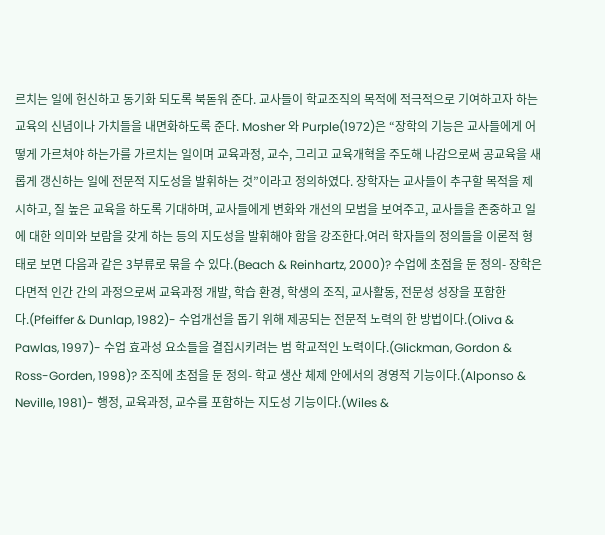르치는 일에 헌신하고 동기화 되도록 북돋워 준다. 교사들이 학교조직의 목적에 적극적으로 기여하고자 하는 교육의 신념이나 가치들을 내면화하도록 준다. Mosher 와 Purple(1972)은 “장학의 기능은 교사들에게 어떻게 가르쳐야 하는가를 가르치는 일이며 교육과정, 교수, 그리고 교육개혁을 주도해 나감으로써 공교육을 새롭게 갱신하는 일에 전문적 지도성을 발휘하는 것”이라고 정의하였다. 장학자는 교사들이 추구할 목적을 제시하고, 질 높은 교육을 하도록 기대하며, 교사들에게 변화와 개선의 모범을 보여주고, 교사들을 존중하고 일에 대한 의미와 보람을 갖게 하는 등의 지도성을 발휘해야 함을 강조한다.여러 학자들의 정의들을 이론적 형태로 보면 다음과 같은 3부류로 묶을 수 있다.(Beach & Reinhartz, 2000)? 수업에 초점을 둔 정의- 장학은 다면적 인간 간의 과정으로써 교육과정 개발, 학습 환경, 학생의 조직, 교사활동, 전문성 성장을 포함한다.(Pfeiffer & Dunlap, 1982)- 수업개선을 돕기 위해 제공되는 전문적 노력의 한 방법이다.(Oliva & Pawlas, 1997)- 수업 효과성 요소들을 결집시키려는 범 학교적인 노력이다.(Glickman, Gordon & Ross-Gorden, 1998)? 조직에 초점을 둔 정의- 학교 생산 체제 안에서의 경영적 기능이다.(Alponso & Neville, 1981)- 행정, 교육과정, 교수를 포함하는 지도성 기능이다.(Wiles &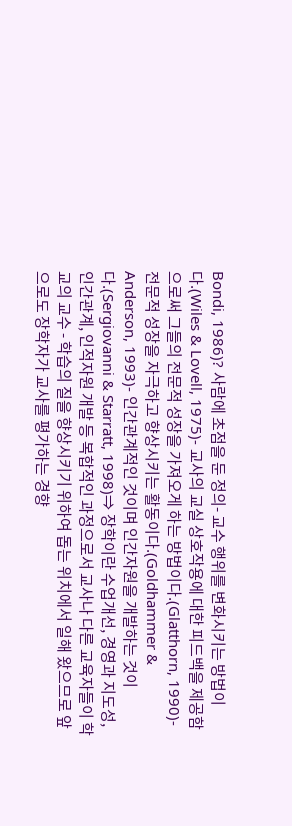Bondi, 1986)? 사람에 초점을 둔 정의- 교수 행위를 변화시키는 방법이다.(Wiles & Lovell, 1975)- 교사의 교실 상호작용에 대한 피드백을 제공함으로써 그들의 전문적 성장을 가져오게 하는 방법이다.(Glatthorn, 1990)- 전문적 성장을 자극하고 향상시키는 활동이다.(Goldhammer & Anderson, 1993)- 인간관계적인 것이며 인간자원을 개발하는 것이다.(Sergiovanni & Starratt, 1998)⇒ 장학이란 수업개선, 경영과 지도성, 인간관계, 인적자원 개발 등 복합적인 과정으로서 교사나 다른 교육자들이 학교의 교수 - 학습의 질을 향상시키기 위하여 돕는 위치에서 일해 왔으므로 앞으로도 장학자가 교사를 평가하는 경향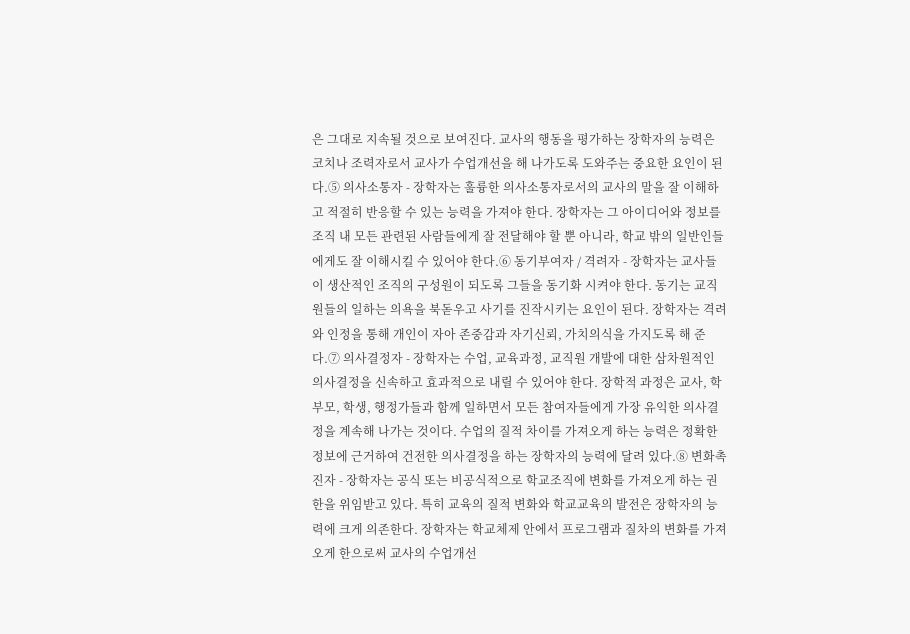은 그대로 지속될 것으로 보여진다. 교사의 행동을 평가하는 장학자의 능력은 코치나 조력자로서 교사가 수업개선을 해 나가도록 도와주는 중요한 요인이 된다.⑤ 의사소통자 - 장학자는 훌륭한 의사소통자로서의 교사의 말을 잘 이해하고 적절히 반응할 수 있는 능력을 가져야 한다. 장학자는 그 아이디어와 정보를 조직 내 모든 관련된 사람들에게 잘 전달해야 할 뿐 아니라, 학교 밖의 일반인들에게도 잘 이해시킬 수 있어야 한다.⑥ 동기부여자 / 격려자 - 장학자는 교사들이 생산적인 조직의 구성원이 되도록 그들을 동기화 시켜야 한다. 동기는 교직원들의 일하는 의욕을 북돋우고 사기를 진작시키는 요인이 된다. 장학자는 격려와 인정을 통해 개인이 자아 존중감과 자기신뢰, 가치의식을 가지도록 해 준다.⑦ 의사결정자 - 장학자는 수업, 교육과정, 교직원 개발에 대한 삼차원적인 의사결정을 신속하고 효과적으로 내릴 수 있어야 한다. 장학적 과정은 교사, 학부모, 학생, 행정가들과 함께 일하면서 모든 참여자들에게 가장 유익한 의사결정을 계속해 나가는 것이다. 수업의 질적 차이를 가져오게 하는 능력은 정확한 정보에 근거하여 건전한 의사결정을 하는 장학자의 능력에 달려 있다.⑧ 변화촉진자 - 장학자는 공식 또는 비공식적으로 학교조직에 변화를 가져오게 하는 권한을 위임받고 있다. 특히 교육의 질적 변화와 학교교육의 발전은 장학자의 능력에 크게 의존한다. 장학자는 학교체제 안에서 프로그램과 질차의 변화를 가져오게 한으로써 교사의 수업개선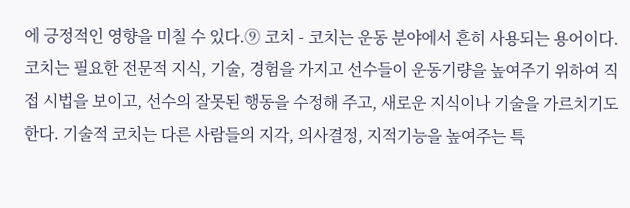에 긍정적인 영향을 미칠 수 있다.⑨ 코치 - 코치는 운동 분야에서 흔히 사용되는 용어이다. 코치는 필요한 전문적 지식, 기술, 경험을 가지고 선수들이 운동기량을 높여주기 위하여 직접 시법을 보이고, 선수의 잘못된 행동을 수정해 주고, 새로운 지식이나 기술을 가르치기도 한다. 기술적 코치는 다른 사람들의 지각, 의사결정, 지적기능을 높여주는 특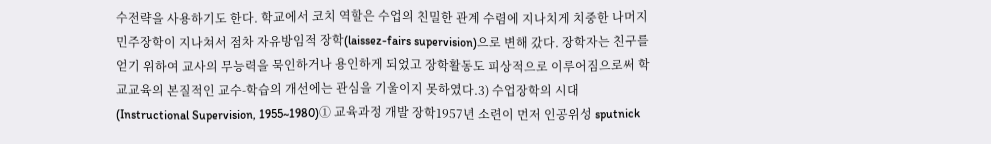수전략을 사용하기도 한다. 학교에서 코치 역할은 수업의 친밀한 관계 수렴에 지나치게 치중한 나머지 민주장학이 지나쳐서 점차 자유방임적 장학(laissez-fairs supervision)으로 변해 갔다. 장학자는 친구를 얻기 위하여 교사의 무능력을 묵인하거나 용인하게 되었고 장학활동도 피상적으로 이루어짐으로써 학교교육의 본질적인 교수-학습의 개선에는 관심을 기울이지 못하였다.3) 수업장학의 시대(Instructional Supervision, 1955~1980)① 교육과정 개발 장학1957년 소련이 먼저 인공위성 sputnick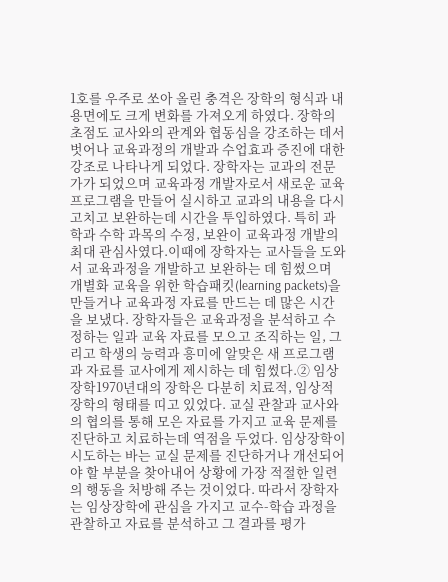1호를 우주로 쏘아 올린 충격은 장학의 형식과 내용면에도 크게 변화를 가져오게 하였다. 장학의 초점도 교사와의 관계와 협동심을 강조하는 데서 벗어나 교육과정의 개발과 수업효과 증진에 대한 강조로 나타나게 되었다. 장학자는 교과의 전문가가 되었으며 교육과정 개발자로서 새로운 교육 프로그램을 만들어 실시하고 교과의 내용을 다시 고치고 보완하는데 시간을 투입하였다. 특히 과학과 수학 과목의 수정, 보완이 교육과정 개발의 최대 관심사였다.이때에 장학자는 교사들을 도와서 교육과정을 개발하고 보완하는 데 힘썼으며 개별화 교육을 위한 학습패킷(learning packets)을 만들거나 교육과정 자료를 만드는 데 많은 시간을 보냈다. 장학자들은 교육과정을 분석하고 수정하는 일과 교육 자료를 모으고 조직하는 일, 그리고 학생의 능력과 흥미에 알맞은 새 프로그램과 자료를 교사에게 제시하는 데 힘썼다.② 임상장학1970년대의 장학은 다분히 치료적, 임상적 장학의 형태를 띠고 있었다. 교실 관찰과 교사와의 협의를 통해 모은 자료를 가지고 교육 문제를 진단하고 치료하는데 역점을 두었다. 임상장학이 시도하는 바는 교실 문제를 진단하거나 개선되어야 할 부분을 찾아내어 상황에 가장 적절한 일련의 행동을 처방해 주는 것이었다. 따라서 장학자는 임상장학에 관심을 가지고 교수-학습 과정을 관찰하고 자료를 분석하고 그 결과를 평가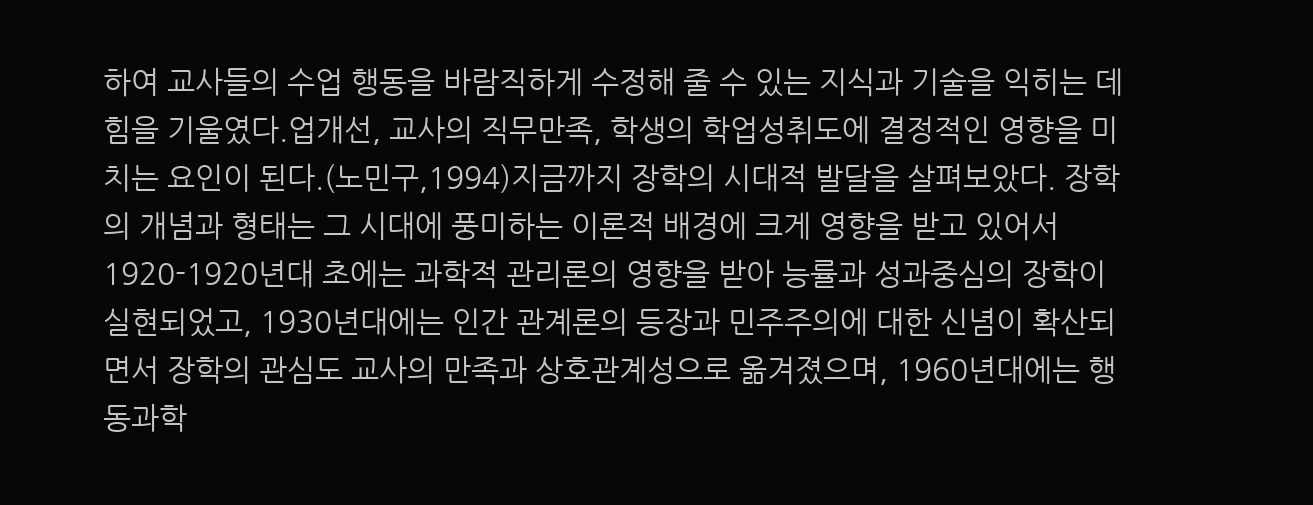하여 교사들의 수업 행동을 바람직하게 수정해 줄 수 있는 지식과 기술을 익히는 데 힘을 기울였다.업개선, 교사의 직무만족, 학생의 학업성취도에 결정적인 영향을 미치는 요인이 된다.(노민구,1994)지금까지 장학의 시대적 발달을 살펴보았다. 장학의 개념과 형태는 그 시대에 풍미하는 이론적 배경에 크게 영향을 받고 있어서 1920-1920년대 초에는 과학적 관리론의 영향을 받아 능률과 성과중심의 장학이 실현되었고, 1930년대에는 인간 관계론의 등장과 민주주의에 대한 신념이 확산되면서 장학의 관심도 교사의 만족과 상호관계성으로 옮겨졌으며, 1960년대에는 행동과학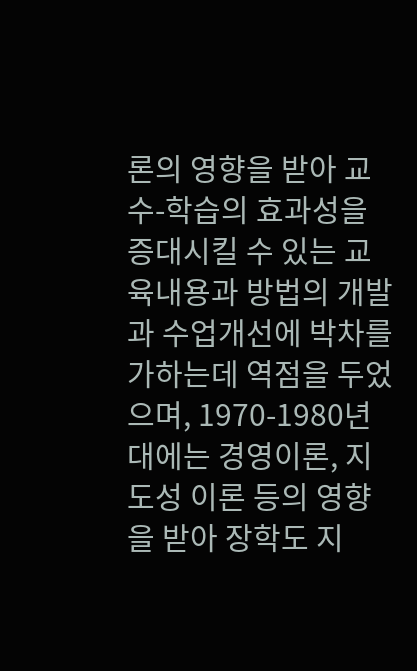론의 영향을 받아 교수-학습의 효과성을 증대시킬 수 있는 교육내용과 방법의 개발과 수업개선에 박차를 가하는데 역점을 두었으며, 1970-1980년대에는 경영이론, 지도성 이론 등의 영향을 받아 장학도 지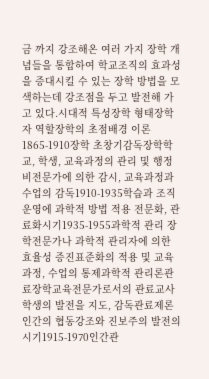금 까지 강조해온 여러 가지 장학 개념들을 통합하여 학교조직의 효과성을 증대시킬 수 있는 장학 방법을 모색하는데 강조점을 두고 발전해 가고 있다.시대적 특성장학 형태장학자 역할장학의 초점배경 이론1865-1910장학 초창기감독장학학교, 학생, 교육과정의 관리 및 행정비전문가에 의한 감시, 교육과정과 수업의 감독1910-1935학습과 조직운영에 과학적 방법 적용 전문화, 관료화시기1935-1955과학적 관리 장학전문가나 과학적 관리자에 의한 효율성 증진표준화의 적용 및 교육과정, 수업의 통제과학적 관리론관료장학교육전문가로서의 관료교사 학생의 발전을 지도, 감독관료제론인간의 협동강조와 진보주의 발전의 시기1915-1970인간관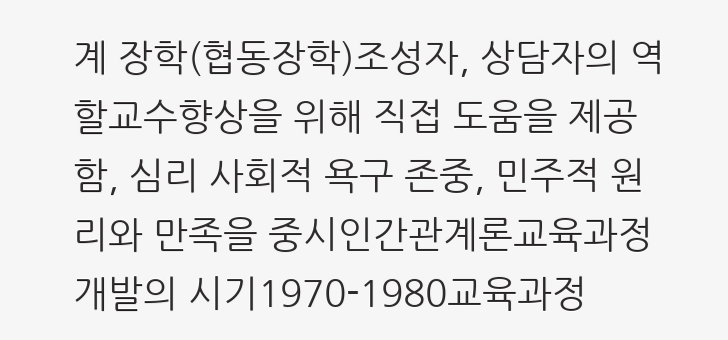계 장학(협동장학)조성자, 상담자의 역할교수향상을 위해 직접 도움을 제공함, 심리 사회적 욕구 존중, 민주적 원리와 만족을 중시인간관계론교육과정 개발의 시기1970-1980교육과정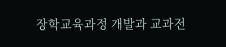장학교육과정 개발과 교과전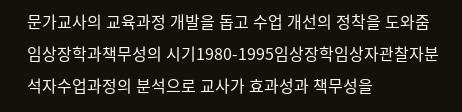문가교사의 교육과정 개발을 돕고 수업 개선의 정착을 도와줌임상장학과책무성의 시기1980-1995임상장학임상자관찰자분석자수업과정의 분석으로 교사가 효과성과 책무성을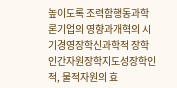높이도록 조력함행동과학론기업의 영향과개혁의 시기경영장학신과학적 장학인간자원장학지도성장학인적, 물적자원의 효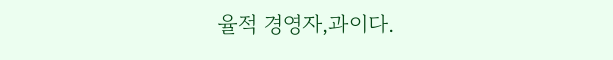율적 경영자,과이다.